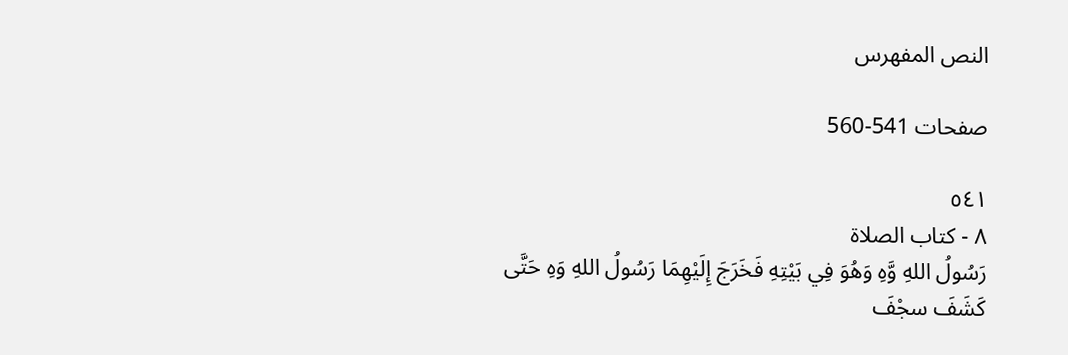النص المفهرس

صفحات 541-560

٥٤١
٨ - كتاب الصلاة
رَسُولُ اللهِ وَّهِ وَهُوَ فِي بَيْتِهِ فَخَرَجَ إِلَيْهِمَا رَسُولُ اللهِ وَهِ حَتَّى
كَشَفَ سجْفَ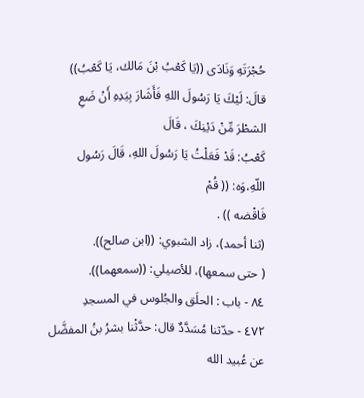حُجْرَتَهِ وَنَادَى ((يَا كَعْبُ بْنَ مَالك، يَا كَعْبُ))
قالَ: لَيْكَ يَا رَسُولَ اللهِ فَأَشَارَ بِيَدِهِ أَنْ ضَعِ الشطْرَ مِّنْ دَيْنِكَ ، قَالَ
كَعْبُ: قَدْ فَعَلْتُ يَا رَسُولَ اللهِ، قَالَ رَسُول اللّهِ،وَه: (( قُمْ
فَاقْضه )) .
(ثنا أحمد)، زاد الشبوي: ((ابن صالح)).
( حتى سمعها)، للأصيلي: ((سمعهما)).
٨٤ - باب : الحلَق والجُلوس في المسجدِ
٤٧٢ - حدّثنا مُسَدَّدٌ قال: حدَّثْنا بشرُ بنُ المفضَّل عن عُبيد الله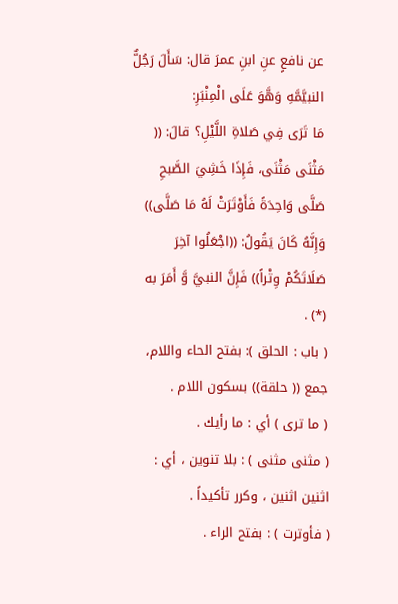عن نافعٍ عنِ ابنِ عمرَ قال: سَأَلَ رَجُلٌّ النبيَّمَّهِ وَهَّوَ عَلَى الْمِنْبَرِ:
مَا تَرَى فِي صَلاةِ اللَّيْلِ؟ قالَ: (( مَثْنَى مَثْنَى، فَإِذَا خَشِيَ الصَّبحِ
صَلَّى وَاحِدَةً فَأَوْتَرَتْ لَهُ مَا صَلَّى)) وَإِنَّهُ كَانَ يَقُولُ: ((اجْعَلُوا آخِرَ
صَلَاتَكُمْ وِتْراً)) فَإِنَّ النبيَّ وَّ أَمَرَ به (*) .
( باب : الحلق ): بفتح الحاء واللام، جمع (( حلقة)) بسكون اللام .
( ما ترى ) أي : ما رأيك .
( مثنى مثنى ) : بلا تنوين ، أي : اثنين اثنين ، وكرر تأكيداً .
( فأوترت ) : بفتح الراء .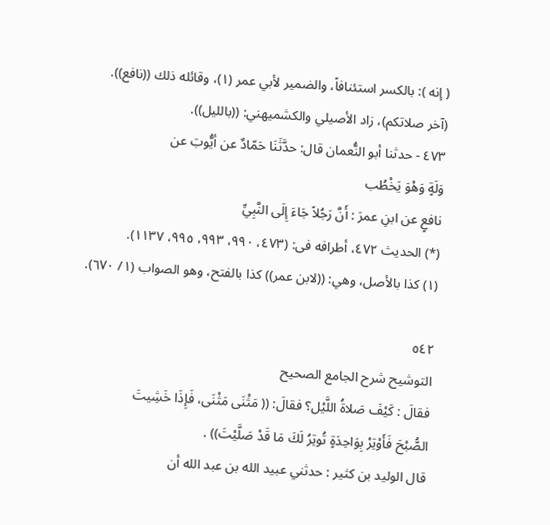( إنه ): بالكسر استئنافاً، والضمير لأبي عمر (١)، وقائله ذلك ((نافع)).
(آخر صلاتكم)، زاد الأصيلي والكشميهني: ((بالليل)).
٤٧٣ - حدثنا أبو النُّعمان قال: حدَّثَنَا حَمّادٌ عن أيُّوبَ عن
وَلَةٍ وَهْوَ يَخْطُب
نافعٍ عن ابنِ عمرَ : أَنَّ رَجُلاً جَاءَ إِلَى النَّبِيِّ
(*) الحديث ٤٧٢، أطرافه فى: (٤٧٣، ٩٩٠، ٩٩٣، ٩٩٥، ١١٣٧).
(١) كذا بالأصل، وهي: ((لابن عمر)) كذا بالفتح، وهو الصواب (١/ ٦٧٠).

٥٤٢
التوشيح شرح الجامع الصحيح
فقالَ : كَيْفَ صَلاةُ اللَّيْل؟ فقالَ: (( مَثْنَى مَثْنَى، فَإِذَا خَشِيتَ
الصُّبْحَ فَأَوْتِرْ بِوَاحِدَةٍ تُوتِرُ لَكَ مَا قَدْ صَلَّيْتَ)) .
قال الوليد بن كثير : حدثني عبيد الله بن عبد الله أن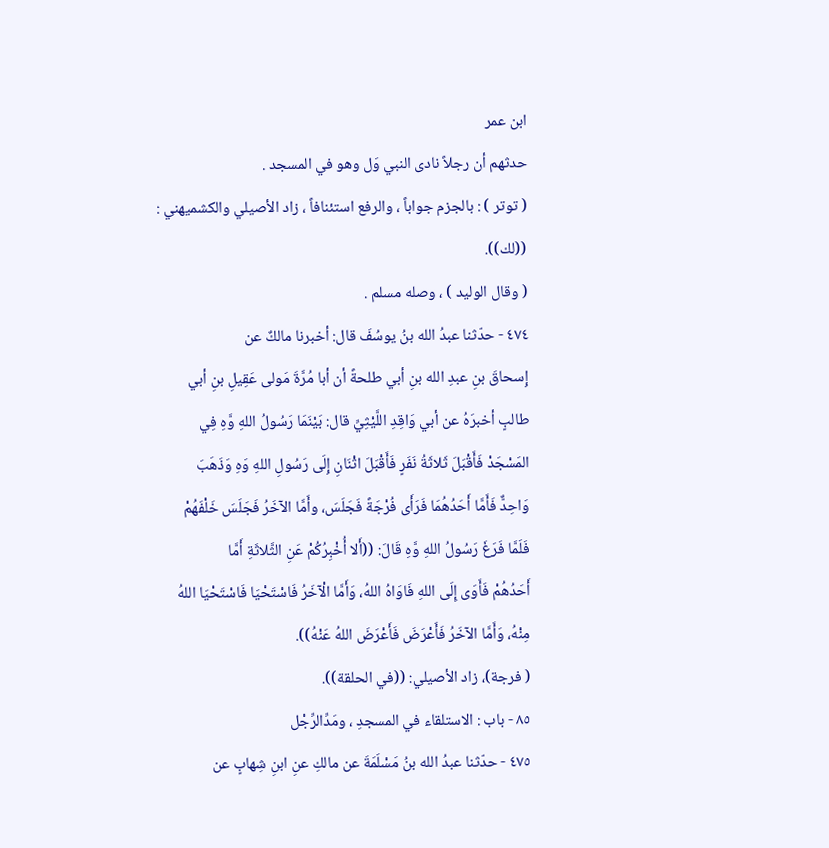ابن عمر
حدثهم أن رجلاً نادى النبي وَل وهو في المسجد .
( توتر ) : بالجزم جواباً ، والرفع استئنافاً ، زاد الأصيلي والكشميهني :
((لك)).
( وقال الوليد ) ، وصله مسلم .
٤٧٤ - حدّثنا عبدُ الله بنُ يوسُفَ قال: أخبرنا مالكٌ عن
إِسحاقَ بنِ عبدِ الله بنِ أبي طلحةً أن أبا مُرَّةَ مَولى عَقِيلِ بنِ أبي
طالبٍ أخبرَهُ عن أبي وَاقِدِ اللَّيْثِيِّ قال: بَيْنَمَا رَسُولُ اللهِ وَّهِ فِي
المَسْجَدْ فَأَقْبَلَ ثَلاثَةُ نَفَرٍ فَأَقْبَلَ اثْنَانِ إِلَى رَسُولِ اللهِ وَهِ وَذَهَبَ
وَاحِدٌّ فَأَمَّا أَحَدُهُمَا فَرَأَى فُرْجَةً فَجَلَسَ، وأَمَّا الآخَرُ فَجَلَسَ خَلْفَهُمْ
فَلَمَّا فَرَغَ رَسُولُ اللهِ وَّهِ قَالَ: ((أَلا أُخْبِرُكُمْ عَنِ الثَّلاثَةِ أَمَّا
أَحَدُهُمْ فَأَوَى إِلَى اللهِ فَاوَاهُ اللهُ، وَأَمَّا الْآخَرُ فَاسْتَحْيَا فَاسْتَحْيَا اللهُ
مِنْهُ، وَأَمَّا الآخَرُ فَأَعْرَضَ فَأَعْرَضَ اللهُ عَنْهُ)).
( فرجة)، زاد الأصيلي: ((في الحلقة)).
٨٥ - باب : الاستلقاء في المسجدِ ، ومَدِّالرِّجْل
٤٧٥ - حدّثنا عبدُ الله بنُ مَسْلَمَةَ عن مالكِ عنِ ابنِ شِهابٍ عن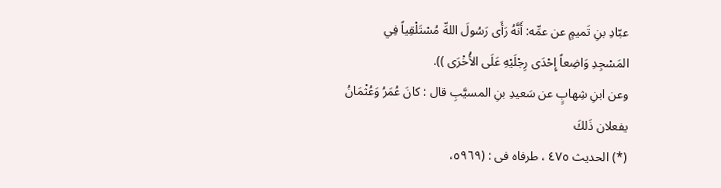عبّادِ بنِ تَميمٍ عن عمِّه: أَنَّهُ رَأَى رَسُولَ اللهِّ مُسْتَلْقِياً فِي
المَسْجِدِ وَاضِعاً إِحْدَى رِجْلَيْهِ عَلَى الأُخْرَى )).
وعن ابنِ شِهابٍ عن سَعيدِ بنِ المسيَّبِ قال : كانَ عُمَرُ وَعُثْمَانُ
يفعلان ذَلكَ
(*) الحديث ٤٧٥ ، طرفاه فى : (٥٩٦٩،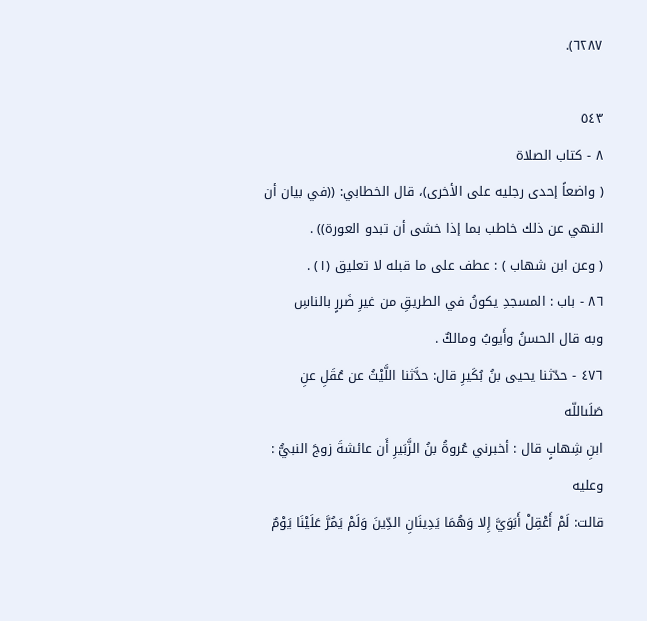٦٢٨٧).

٥٤٣
٨ - كتاب الصلاة
( واضعاً إحدى رجليه على الأخرى)، قال الخطابي: ((في بيان أن
النهي عن ذلك خاطب بما إذا خشى أن تبدو العورة)) .
( وعن ابن شهاب ) : عطف على ما قبله لا تعليق (١) .
٨٦ - باب : المسجدِ يكونُ في الطريقِ من غيرِ ضَررٍ بالناسِ
وبه قال الحسنُ وأَيوبُ ومالكٌ .
٤٧٦ - حدّثنا يحيى بنُ بُكَيرِ قال: حدَّثنا اللَّيْثُ عن عُقَلِ عنِ
صَلَىاللّه
ابنِ شِهابٍ قال : أخبرني عُروةُ بنُ الزَّبَيرِ أَن عائشةَ زوجَ النبيُّ :
وعليه
قالت: لَمْ أَعْقِلْ أَبَوَيَّ إِلا وَهُمَا يَدِينَانِ الدِّينَ وَلَمْ يَمُرَّ عَلَيْنَا يَوْمٌ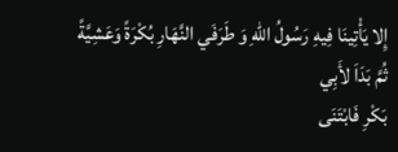إِلا يَأْتِينَا فِيهِ رَسُولُ اللهِ وَ طَرَفَي النَّهَارِ بُكْرَةً وَعَشِيَّةً ثُمَّ بَدَاَ لأَبِي
بَكْرِ فَابْتَنَى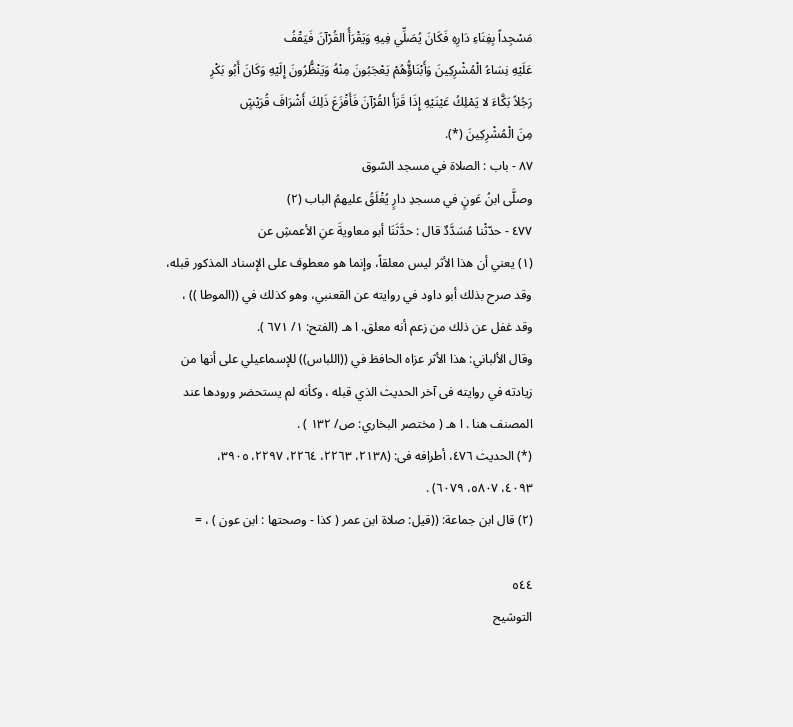مَسْجِداً بِفِنَاءِ دَارِهِ فَكَانَ يُصَلِّي فِيهِ وَيَقْرَأُ القُرْآنَ فَيَقْفُ
عَلَيْهِ نِسَاءُ الْمُشْرِكِينَ وَأَبْنَاؤُّهُمْ يَعْجَبُونَ مِنْهُ وَيَنْظُّرُونَ إِلَيْهِ وَكَانَ أَبُو بَكْرِ
رَجُلاً بَكَّاءَ لا يَمْلِكُ عَيْنَيْهِ إِذَا قَرَأَ القُرْآنَ فَأَفْزَعَ ذَلِكَ أَشْرَافَ قُرَيْشٍ
مِنَ الْمُشْرِكِينَ (*).
٨٧ - باب : الصلاة في مسجد السّوق
وصلَّى ابنُ عَونٍ في مسجدِ دارٍ يُغْلَقُ عليهمُ الباب (٢)
٤٧٧ - حدّثْنا مُسَدَّدٌ قال : حدَّثَنَا أبو معاويةَ عنِ الأعمشِ عن
(١) يعني أن هذا الأثر ليس معلقاً، وإنما هو معطوف على الإسناد المذكور قبله،
وقد صرح بذلك أبو داود في روايته عن القعنبي، وهو كذلك في ((الموطا )) ،
وقد غفل عن ذلك من زعم أنه معلق. ا هـ (الفتح: ١/ ٦٧١ ).
وقال الألباني: هذا الأثر عزاه الحافظ في ((اللباس)) للإسماعيلي على أنها من
زيادته في روايته فى آخر الحديث الذي قبله ، وكأنه لم يستحضر ورودها عند
المصنف هنا . ا هـ ( مختصر البخاري: ص/ ١٣٢ ) .
(*) الحديث ٤٧٦، أطرافه فى: (٢١٣٨، ٢٢٦٣، ٢٢٦٤، ٢٢٩٧، ٣٩٠٥،
٤٠٩٣، ٥٨٠٧، ٦٠٧٩) .
(٢) قال ابن جماعة: ((قيل: صلاة ابن عمر ( كذا - وصحتها : ابن عون ) ، =

٥٤٤
التوشيح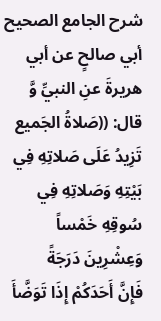شرح الجامع الصحيح
أبي صالحٍ عن أبي هريرةَ عنِ النبيِّ وَّ قال: ((صَلاةُ الجَميع
تَزِيدُ عَلَى صَلاتِهِ فِي بَيْتِهِ وَصَلاتِهِ فِي سُوقِهِ خَمْساً وَعِشْرِينَ دَرَجَةً
فَإِنَّ أَحَدَكُمْ إِذَا تَوَضَّأَ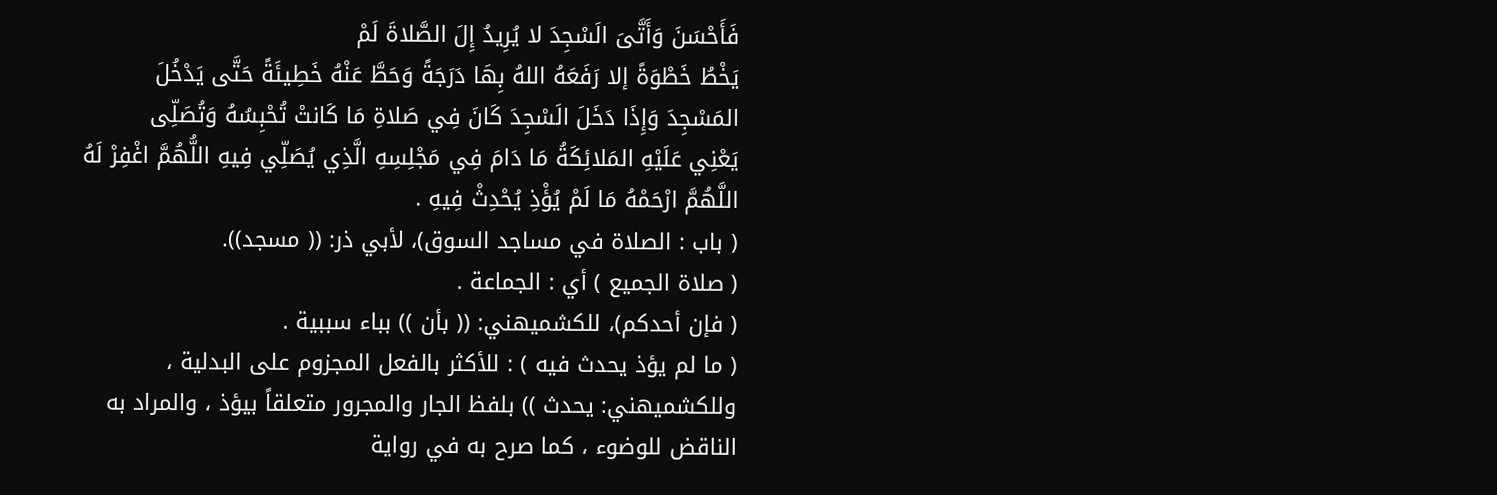فَأَحْسَنَ وَأَتَّىَ الَسْجِدَ لا يُرِيدُ إِلَ الصَّلاةَ لَمْ
يَخْطُ خَطْوَةً إلا رَفَعَهُ اللهُ بِهَا دَرَجَةً وَحَطَّ عَنْهُ خَطِيئَةً حَتَّى يَدْخُلَ
المَسْجِدَ وَإِذَا دَخَلَ الَسْجِدَ كَانَ فِي صَلاةِ مَا كَانتْ تُحْبِسُهُ وَتُصَلِّى
يَعْنِي عَلَيْهِ المَلائِكَةُ مَا دَامَ فِي مَجْلِسِهِ الَّذِي يُصَلِّي فِيهِ اللُّهُمَّ اغْفِرْ لَهُ
اللَّهُمَّ ارْحَمْهُ مَا لَمْ يُؤْذِ يُحْدِثْ فِيهِ .
( باب : الصلاة في مساجد السوق)، لأبي ذر: (( مسجد)).
( صلاة الجميع ) أي : الجماعة .
( فإن أحدكم)، للكشميهني: (( بأن )) بباء سببية .
( ما لم يؤذ يحدث فيه ) : للأكثر بالفعل المجزوم على البدلية ،
وللكشميهني: يحدث )) بلفظ الجار والمجرور متعلقاً بيؤذ ، والمراد به
الناقض للوضوء ، كما صرح به في رواية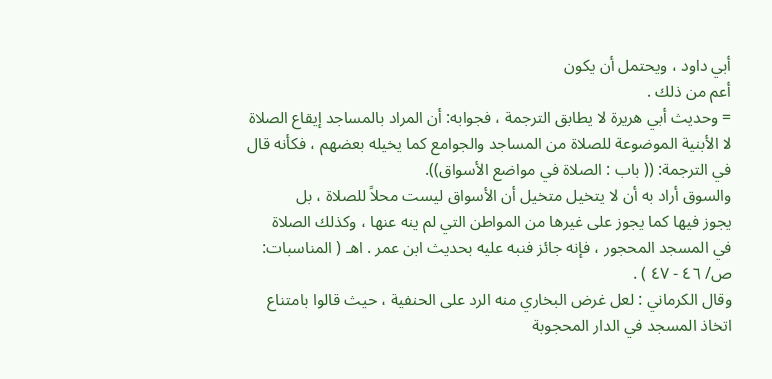أبي داود ، ويحتمل أن يكون
أعم من ذلك .
= وحديث أبي هريرة لا يطابق الترجمة ، فجوابه: أن المراد بالمساجد إيقاع الصلاة
لا الأبنية الموضوعة للصلاة من المساجد والجوامع كما يخيله بعضهم ، فكأنه قال
في الترجمة: (( باب : الصلاة في مواضع الأسواق)).
والسوق أراد به أن لا يتخيل متخيل أن الأسواق ليست محلاً للصلاة ، بل
يجوز فيها كما يجوز على غيرها من المواطن التي لم ينه عنها ، وكذلك الصلاة
في المسجد المحجور ، فإنه جائز فنبه عليه بحديث ابن عمر . اهـ ( المناسبات:
ص/ ٤٦ - ٤٧ ) .
وقال الكرماني : لعل غرض البخاري منه الرد على الحنفية ، حيث قالوا بامتناع
اتخاذ المسجد في الدار المحجوبة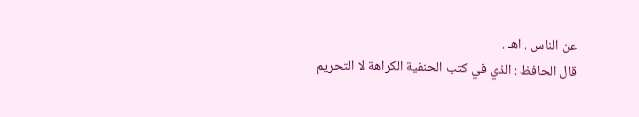عن الناس . اهـ .
قال الحافظ : الذي في كتب الحنفية الكراهة لا التحريم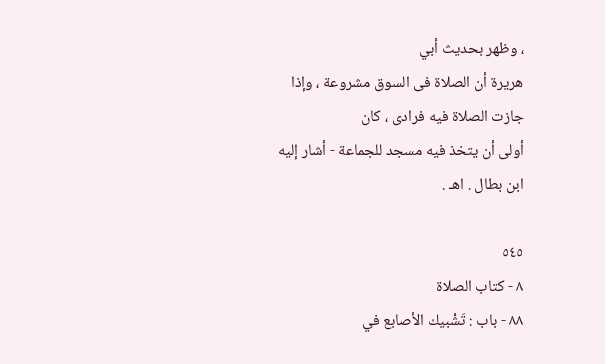، وظهر بحديث أبي
هريرة أن الصلاة فى السوق مشروعة ، وإذا جازت الصلاة فيه فرادى ، كان
أولى أن يتخذ فيه مسجد للجماعة - أشار إليه ابن بطال . اهـ .

٥٤٥
٨ - كتاب الصلاة
٨٨ - باب : تَشْبيك الأصابع في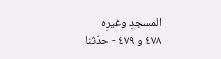المسجدِ وغيرِه
٤٧٨ و ٤٧٩ - حدّثنا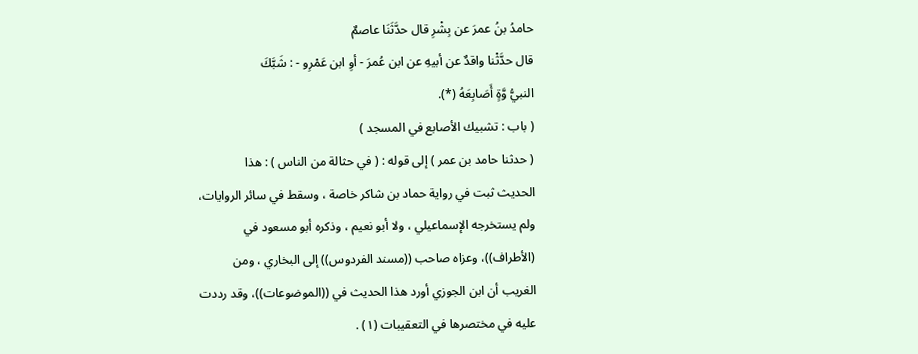حامدُ بنُ عمرَ عن بِشْرِ قال حدَّثَنَا عاصمٌ
قال حدَّثْنا واقدٌ عن أبيهِ عن ابن عُمرَ - أوِ ابن عَمْرِو - : شَبَّكَ
النبيُّ وَّةٍ أَصَابِعَهُ (*).
( باب : تشبيك الأصابع في المسجد )
( حدثنا حامد بن عمر ) إلى قوله : ( في حثالة من الناس ) : هذا
الحديث ثبت في رواية حماد بن شاكر خاصة ، وسقط في سائر الروايات،
ولم يستخرجه الإسماعيلي ، ولا أبو نعيم ، وذكره أبو مسعود في
(الأطراف))، وعزاه صاحب ((مسند الفردوس)) إلى البخاري ، ومن
الغريب أن ابن الجوزي أورد هذا الحديث في ((الموضوعات))، وقد رددت
عليه في مختصرها في التعقيبات (١) .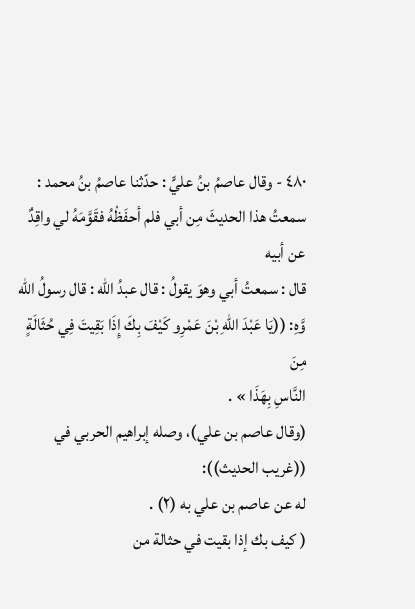٤٨٠ - وقال عاصمُ بنُ عليٍّ : حدّثنا عاصمُ بنُ محمد :
سمعتُ هذا الحديثَ مِن أبي فلم أحفَظْهُ فقَوَّمَهُ لي واقِدٌ عن أبيه
قال : سمعتُ أبي وهوَ يقولُ : قال عبدُ الله : قال رسولُ الله
وَّهِ: ((يَا عَبْدَ اللهِ بْنَ عَمْرِو كَيْفَ بِكَ إِذَا بَقِيتَ فِي حُثَالَةٍ مِنَ
النَّاسِ بِهَذَا » .
(وقال عاصم بن علي)، وصله إبراهيم الحربي في ((غريب الحديث)):
له عن عاصم بن علي به (٢) .
( كيف بك إذا بقيت في حثالة من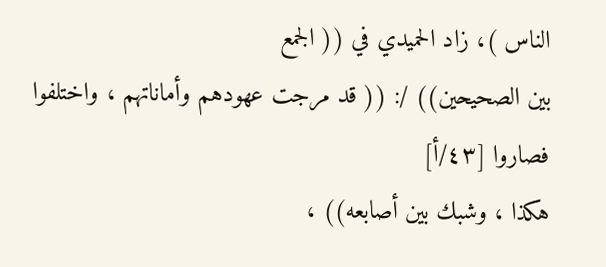الناس )، زاد الحميدي في (( الجمع
بين الصحيحين)) /: (( قد مرجت عهودهم وأماناتهم ، واختلفوا فصاروا [٤٣/أ]
هكذا ، وشبك بين أصابعه)) ،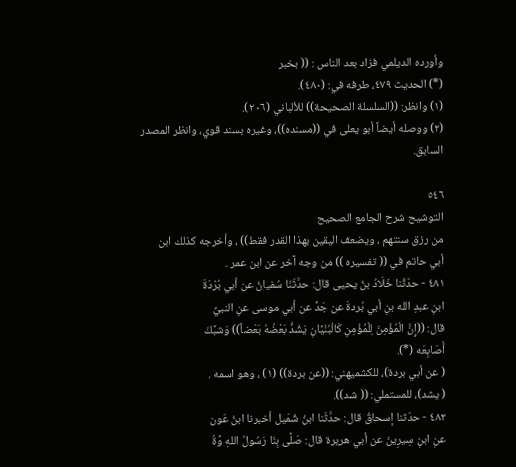وأورده الديلمي فزاد بعد الناس : (( بخبر
(*) الحديث ٤٧٩، طرفه في: (٤٨٠).
(١) وانظر: ((السلسلة الصحيحة)) للألباني (٢٠٦).
(٢) ووصله أيضاً أبو يعلى في ((مسنده))، وغيره بسند قوي، وانظر المصدر السابق.

٥٤٦
التوشيح شرح الجامع الصحيح
من رزق سنتهم ، ويضعف اليقين بهذا القدر فقط)) ، وأخرجه كذلك ابن
أبي حاتم في (( تفسيره )) من وجه آخر عن ابن عمر .
٤٨١ - حدّثْنا خَلَادُ بنُ يحيى قال: حدَّثَنَا سُفيانُ عن أبي بُرْدَةَ
ابنِ عبدِ الله بنِ أبي بُردةَ عن جَدِّ عن أبي موسى عنِ النبيِّ
قال: ((إِنَّ الْمُؤْمِنَ لِلْمُؤْمِنِ كَالْبُنْيَّانِ يَشُدُّ بَعْضُهُ بَعْضاً)) وَشبَّكَ
أَصَابِعَه (*).
( عن أبي بردة)، للكشميهني: ((عن بردة)) (١) ، وهو اسمه .
( يشد)، للمستملي: (( شد)).
٤٨٢ - حدّثنا إسحاقُ قال: حدَّثَنا ابنُ شُمَيل أخبرنا ابنُ عَون
عنِ ابنِ سِيرِينَ عن أبي هريرة قال: صَلَّى بِنَا رَسُولُ اللهِ وَّةُ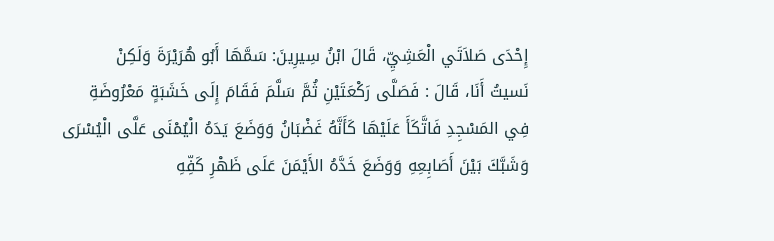إِحْدَى صَلاَتَي الْعَشِيِّ، قَالَ ابْنُ سِيرِينَ: سَمَّهَا أَبُو هُرَيْرَةَ وَلَكِنْ
نَسيتُ أَنَا، قَالَ : فَصَلَّى رَكْعَتَيْنِ ثُمَّ سَلَّمَ فَقَامَ إِلَى خَشَبَةٍ مَعْرُوضَةِ
فِي المَسْجِدِ فَاتَّكَأَ عَلَيْهَا كَأَنَّهُ غَضْبَانُ وَوَضَعَ يَدَهُ الْيُمْنَى عَلَّى الْيُسْرَى
وَشَبَّكَ بَيْنَ أَصَابِعِهِ وَوَضَعَ خَدَّهُ الأَيْمَنَ عَلَى ظَهْرِ كَفِّهِ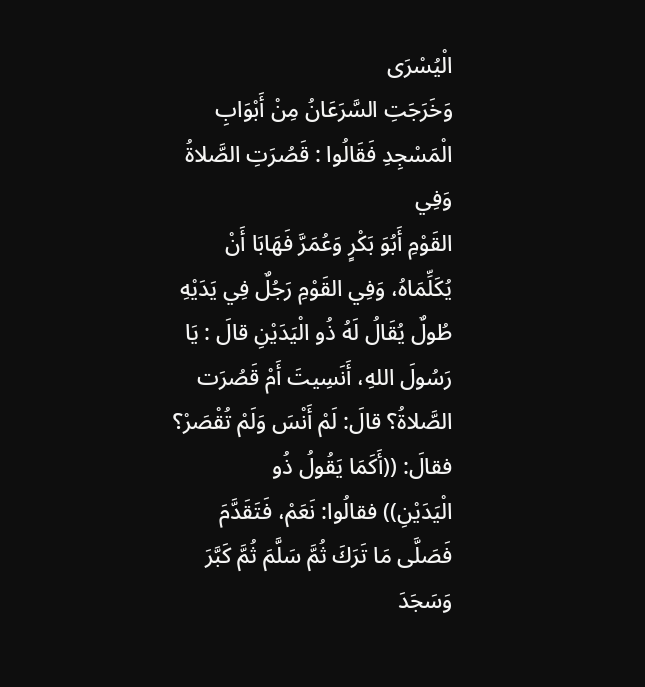الْيُسْرَى
وَخَرَجَتِ السَّرَعَانُ مِنْ أَبْوَابِ الْمَسْجِدِ فَقَالُوا : قَصُرَتِ الصَّلاةُ وَفِي
القَوْمِ أَبُوَ بَكْرٍ وَعُمَرَّ فَهَابَا أَنْ يُكَلِّمَاهُ، وَفِي القَوْمِ رَجُلٌ فِي يَدَيْهِ
طُولٌ يُقَالُ لَهُ ذُو الْيَدَيْنِ قالَ : يَا رَسُولَ اللهِ، أَنَسِيتَ أَمْ قَصُرَت
الصَّلاةُ؟ قالَ: لَمْ أَنْسَ وَلَمْ تُقْصَرْ؟ فقالَ: ((أَكَمَا يَقُولُ ذُو
الْيَدَيْنِ)) فقالُوا: نَعَمْ، فَتَقَدَّمَ فَصَلَّى مَا تَرَكَ ثُمَّ سَلَّمَ ثُمَّ كَبَّرَ
وَسَجَدَ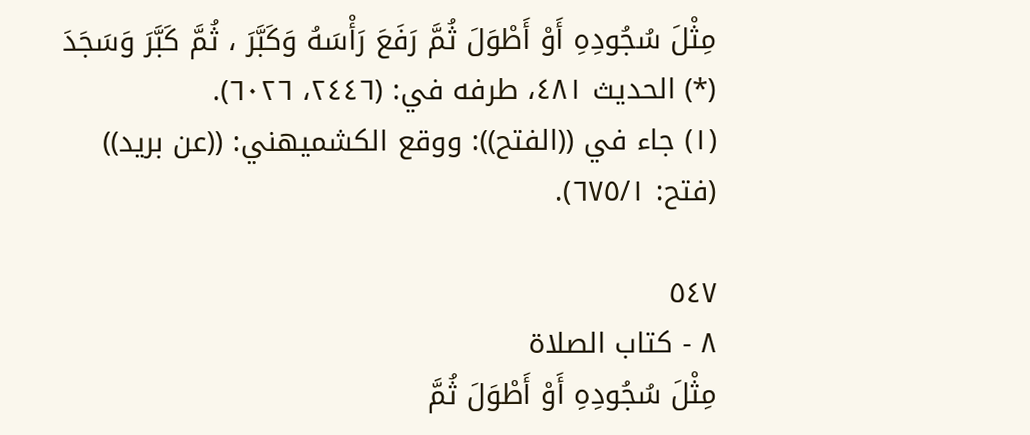مِثْلَ سُجُودِهِ أَوْ أَطْوَلَ ثُمَّ رَفَعَ رَأْسَهُ وَكَبَّرَ ، ثُمَّ كَبَّرَ وَسَجَدَ
(*) الحديث ٤٨١، طرفه في: (٢٤٤٦، ٦٠٢٦).
(١) جاء في ((الفتح)): ووقع الكشميهني: ((عن بريد)) (فتح: ٦٧٥/١).

٥٤٧
٨ - كتاب الصلاة
مِثْلَ سُجُودِهِ أَوْ أَطْوَلَ ثُمَّ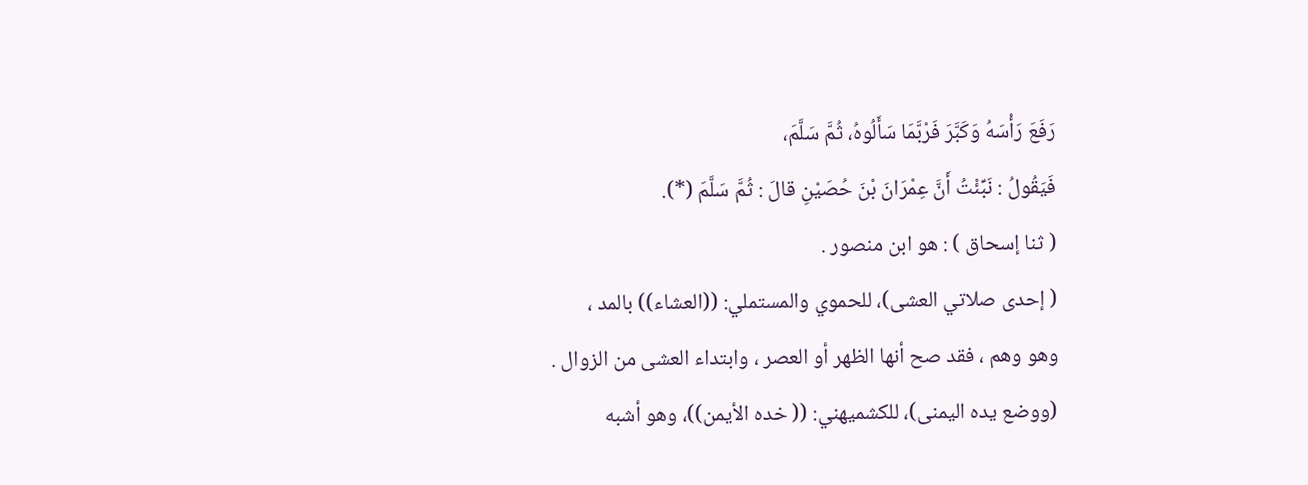رَفَعَ رَأْسَهُ وَكَبَّرَ فَرْبَّمَا سَأَلُوهُ، ثُمَّ سَلَّمَ،
فَيَقُولُ : نَبِّئْتُ أَنَّ عِمْرَانَ بْنَ حُصَيْنِ قالَ : ثُمَّ سَلَّمَ (*).
( ثنا إسحاق ) : هو ابن منصور .
( إحدى صلاتي العشى)، للحموي والمستملي: ((العشاء)) بالمد ،
وهو وهم ، فقد صح أنها الظهر أو العصر ، وابتداء العشى من الزوال .
(ووضع يده اليمنى)، للكشميهني: (( خده الأيمن))، وهو أشبه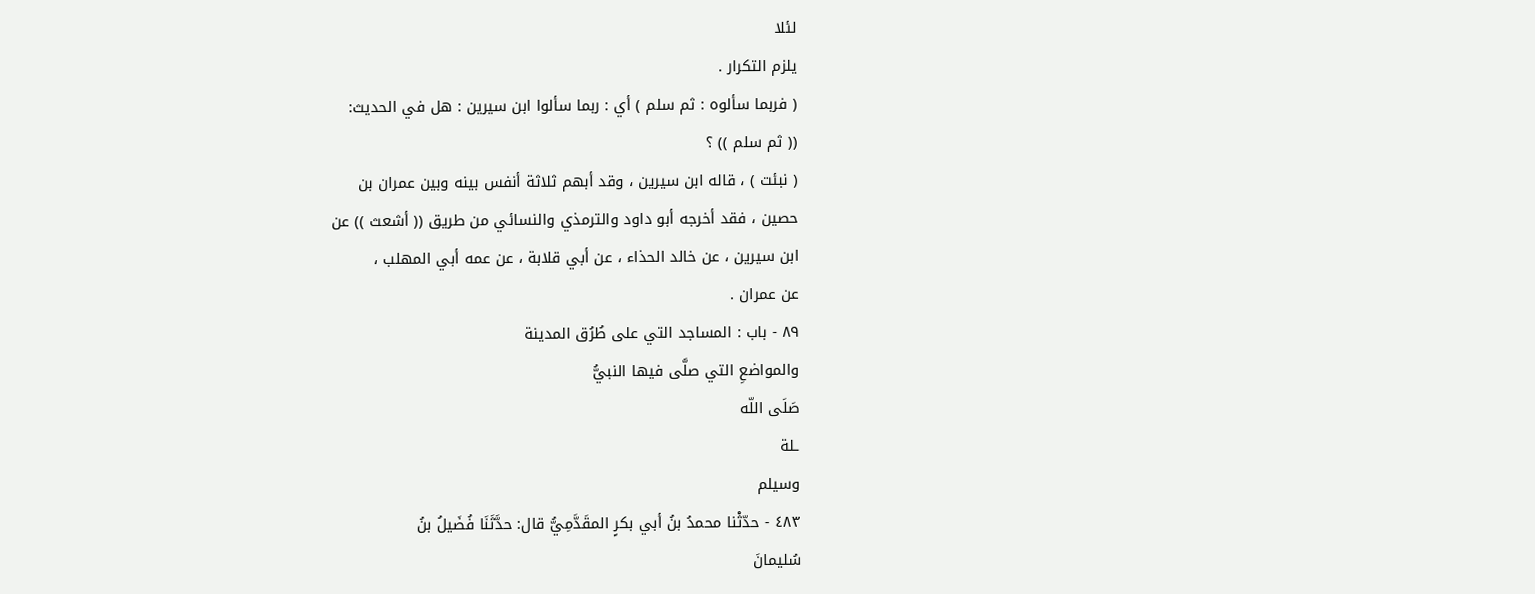لئلا
يلزم التكرار .
( فربما سألوه : ثم سلم ) أي : ربما سألوا ابن سيرين : هل في الحديث:
(( ثم سلم )) ؟
( نبئت ) ، قاله ابن سيرين ، وقد أبهم ثلاثة أنفس بينه وبين عمران بن
حصين ، فقد أخرجه أبو داود والترمذي والنسائي من طريق (( أشعث )) عن
ابن سيرين ، عن خالد الحذاء ، عن أبي قلابة ، عن عمه أبي المهلب ،
عن عمران .
٨٩ - باب : المساجد التي على طُرُق المدينة
والمواضعِ التي صلَّى فيها النبيُّ
صَلَى اللّه
ـلة
وسيلم
٤٨٣ - حدّثْنا محمدُ بنُ أبي بكرٍ المقَدَّمِيُّ قال: حدَّثَنَا فُضَيلُ بنُ
سُليمانَ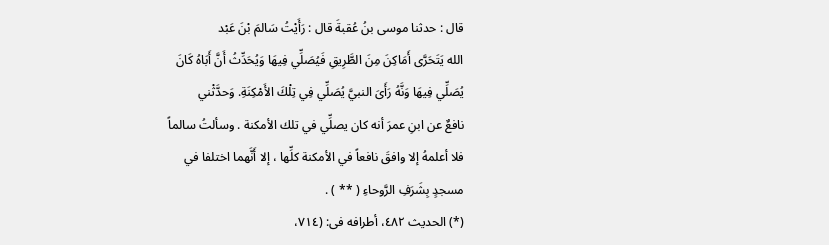قال : حدثنا موسى بنُ عُقبةَ قال : رَأَيْتُ سَالمَ بْنَ عَبْد
الله يَتَحَرَّى أَمَاكِنَ مِنَ الطَّرِيقِ فَيُصَلِّي فِيهَا وَيُحَدِّثُ أَنَّ أَبَاهُ كَانَ
يُصَلِّي فِيهَا وَنَّهُ رَأَىَ النبيَّ يُصَلِّي فِي تِلْكَ الأَمْكِنَةِ. وَحدَّثْني
نافعٌ عن ابنِ عمرَ أنه كان يصلِّي في تلك الأمكنة . وسألتُ سالماً
فلا أعلمهُ إلا وافقَ نافعاً في الأمكنة كلِّها ، إلا أَنَّهما اختلفا في
مسجدٍ بِشَرَفِ الرَّوحاءِ ( ** ) .
(*) الحديث ٤٨٢، أطرافه فى: (٧١٤،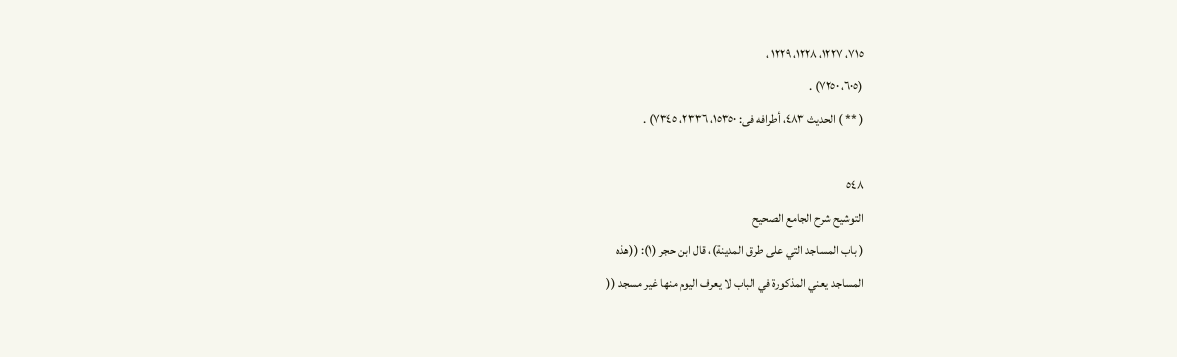٧١٥، ١٢٢٧، ١٢٢٨، ١٢٢٩ ،
(٦٠٥، ٧٢٥٠) .
( ** ) الحديث ٤٨٣، أطرافه فى: ١٥٣٥٠، ٢٣٣٦، ٧٣٤٥) .

٥٤٨
التوشيح شرح الجامع الصحيح
( باب المساجد التي على طرق المدينة)، قال ابن حجر (١): ((هذه
المساجد يعني المذكورة في الباب لا يعرف اليوم منها غير مسجد ((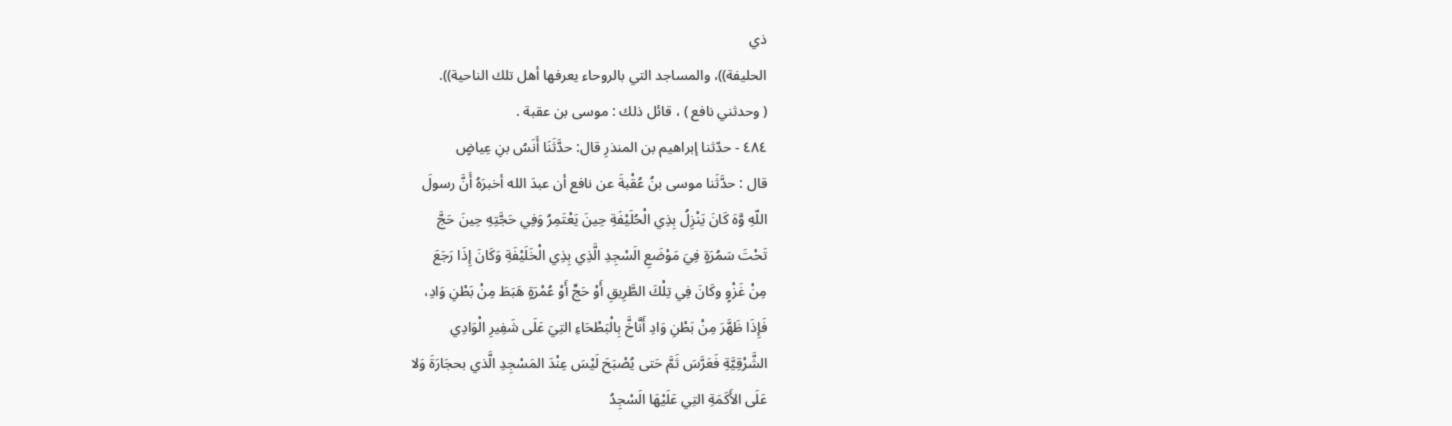ذي
الحليفة))، والمساجد التي بالروحاء يعرفها أهل تلك الناحية)).
( وحدثني نافع ) ، قائل ذلك : موسى بن عقبة .
٤٨٤ - حدّثنا إبراهيم بن المنذرِ قال: حدَّثَنَا أَنَسُ بنِ عِياضٍ
قال : حدَّثَنا موسى بنُ عُقْبةَ عن نافع أن عبدَ الله أخبرَهُ أَنَّ رسولَ
اللّهِ وَّهَ كَانَ يَنْزِلُ بِذِي الْحُلَيْفَةِ حِينَ يَعْتَمِرُ وَفِي حَجَّتِهِ حِينَ حَجَّ
تَحْتَ سَمُرَةٍ فِيَ مَوْضَعِ الَسْجِدِ الَّذِي بِذِي الْخَلَيْفَةِ وَكَانَ إِذَا رَجَعَ
مِنْ غَزْوٍ وكَانَ فِي تِلْكَ الطَّرِيقِ أَوْ حَجِّ أَوْ عُمْرَةٍ هَبَطَ مِنْ بَطْنِ وَادِ،
فَإِذَا ظَهَّرَ مِنْ بَطْنِ وَادِ أَنَّاخَّ بِالْبَطْحَاءِ التِيَ عَلَى شَفِيرِ الْوَادِي
الشَّرْقِيَّةِ فَعَرَّسَ ثَمَّ حَتى يُصْبَحَ لَيْسَ عِنْدَ المَسْجِدِ الَّذي بحجَارَةَ وَلا
عَلَى الأَكَمَةِ التِي عَلَيْهَا الَسْجِدُ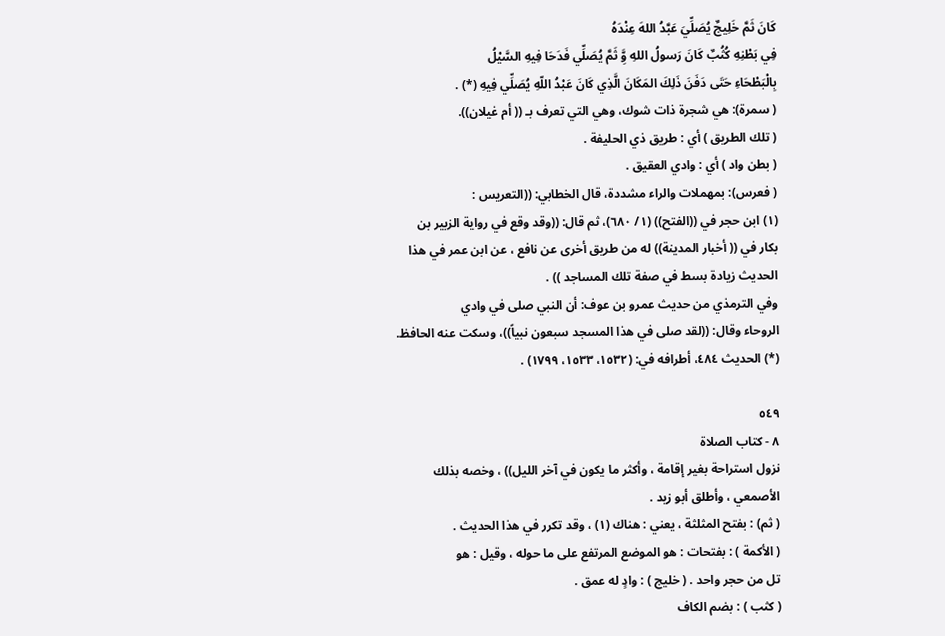كَانَ ثَمَّ خَلِيجٌ يُصَلِّيَ عَبَّدُ اللهَ عِنْدَهُ
فِي بَطْنِهِ كُثُبٌ كَانَ رَسولُ اللهِ وَِّ ثَمَّ يُصَلِّي فَدَحَا فِيهِ السَّيْلُ
بِالْبَطْحَاءِ حَتَى دَفَنَ ذَلِكَ المَكَانَ الَّذِي كَانَ عَبْدُ اللّهِ يُصَلِّي فِيهِ (*) .
( سمرة): هي شجرة ذات شوك، وهي التي تعرف بـ (( أم غيلان)).
( تلك الطريق ) أي : طريق ذي الحليفة .
( بطن واد ) أي : وادي العقيق .
( فعرس): بمهملات والراء مشددة، قال الخطابي: ((التعريس :
(١) ابن حجر في ((الفتح)) (١/ ٦٨٠)، ثم قال: ((وقد وقع في رواية الزبير بن
بكار في (( أخبار المدينة)) له من طريق أخرى عن نافع ، عن ابن عمر في هذا
الحديث زيادة بسط في صفة تلك المساجد )) .
وفي الترمذي من حديث عمرو بن عوف: أن النبي صلى في وادي
الروحاء وقال: ((لقد صلى في هذا المسجد سبعون نبياً))، وسكت عنه الحافظ.
(*) الحديث ٤٨٤، أطرافه في: (١٥٣٢، ١٥٣٣، ١٧٩٩) .

٥٤٩
٨ - كتاب الصلاة
نزول استراحة بغير إقامة ، وأكثر ما يكون في آخر الليل)) ، وخصه بذلك
الأصمعي ، وأطلق أبو زيد .
( ثم) : بفتح المثلثة ، يعني : هناك (١) ، وقد تكرر في هذا الحديث .
( الأكمة ) : بفتحات : هو الموضع المرتفع على ما حوله ، وقيل : هو
تل من حجر واحد . ( خليج ) : وادٍ له عمق .
( كثب ) : بضم الكاف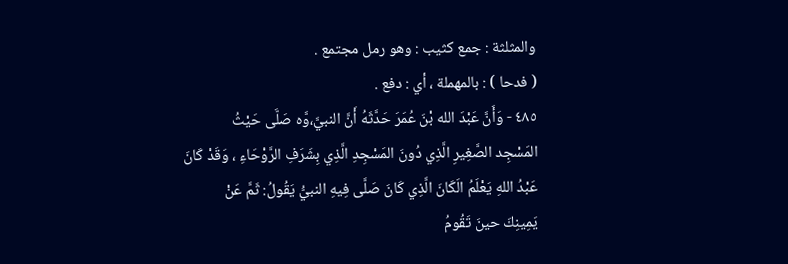والمثلثة : جمع كثيب : وهو رمل مجتمع .
( فدحا ) : بالمهملة ، أي : دفع .
٤٨٥ - وَأَنَّ عَبْدَ الله بْنَ عُمَرَ حَدَّثَهُ أَنَّ النبيَّ،وَّه صَلَّى حَيْثُ
المَسْجِد الصَّغِيرِ الَّذِي دُونَ المَسْجِدِ الَّذِي بِشَرَفِ الرَّوْحَاءِ ، وَقَدْ كَانَ
عَبْدُ اللهِ يَعْلَمُ الَكَانَ الَّذِي كَانَ صَلَّى فِيهِ النبيُّ يَقُولُ: ثَمَّ عَنْ
يَمِينِكَ حينَ تَقُومُ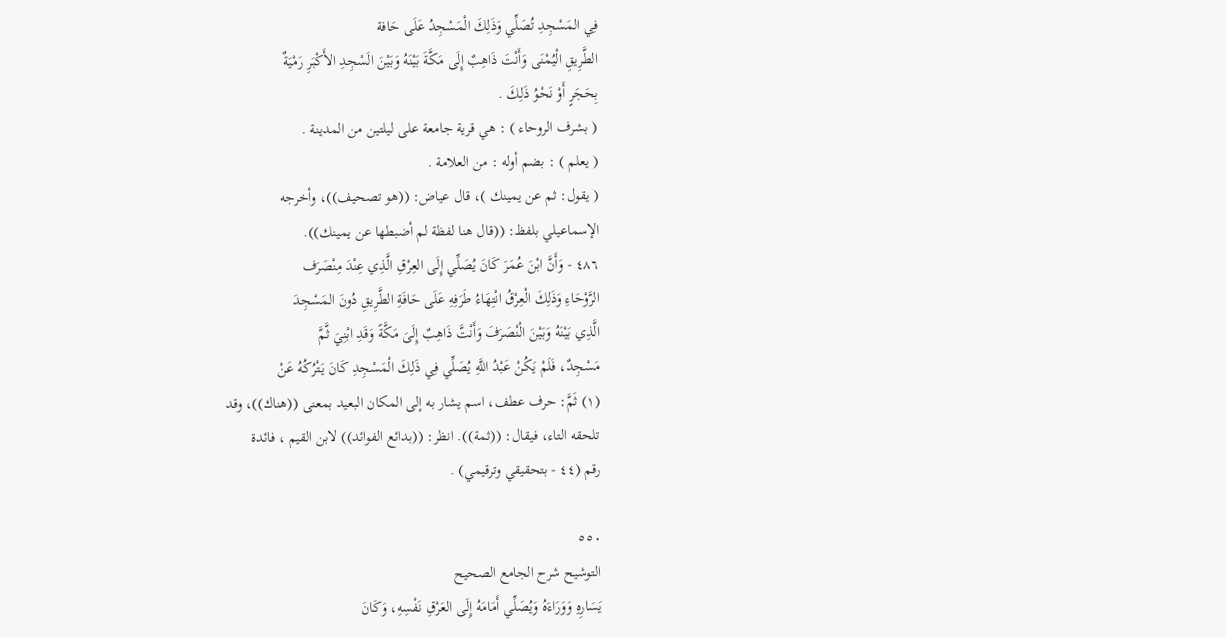فِي المَسْجِدِ تُصَلِّي وَذَلِكَ الْمَسْجِدُ عَلَى حَافة
الطَّرِيقِ الْيُمْنَى وَأَنْتَ ذَاهِبٌ إِلَى مَكَّةَ بَيْنَهُ وَبَيْنَ الَسْجِدِ الأَكْبَرِ رَمْيَةٌ
بِحَجَرٍ أَوْ نَحْوُ ذَلِكَ .
( بشرف الروحاء ) : هي قرية جامعة على ليلتين من المدينة .
( يعلم ) : بضم أوله : من العلامة .
( يقول: ثم عن يمينك )، قال عياض: ((هو تصحيف))، وأخرجه
الإسماعيلي بلفظ: ((قال هنا لفظة لم أضبطها عن يمينك)).
٤٨٦ - وَأَنَّ ابْنَ عُمَرَ كَانَ يُصَلِّي إِلَى العِرْقِ الَّذِي عِنْدَ مِنْصَرَف
الرَّوْحَاءِ وَذَلِكَ الْعِرْقُ انْتِهَاءُ طَرَفِهِ عَلَى حَافَةِ الطَّرِيقِ دُونَ المَسْجِدَ
الَّذِي بَيْنَهُ وَبَيْنَ الْنْصَرَفَ وَأَنْتَّ ذَاهِبٌ إِلَىَ مَكَّةً وَقَدِ ابْنِيَ ثَّمَّ
مَسْجِدٌ، فَلَمْ يَكُنْ عَبْدُ اللَّهِ يُصَلِّي فِي ذَلِكَ الْمَسْجِدِ كَانَ يَتْرُكُهُ عَنْ
(١) ثَمَّ: حرف عطف، اسم يشار به إلى المكان البعيد بمعنى ((هناك))، وقد
تلحقه التاء، فيقال: ((ثمة)). انظر: ((بدائع الفوائد)) لابن القيم ، فائدة
رقم (٤٤ - بتحقيقي وترقيمي) .

٥٥٠
التوشيح شرح الجامع الصحيح
يَسَارِهِ وَوَرَاءَهُ وَيُصَلِّي أَمَامَهُ إِلَى العَرْقِ نَفْسِهِ، وَكَانَ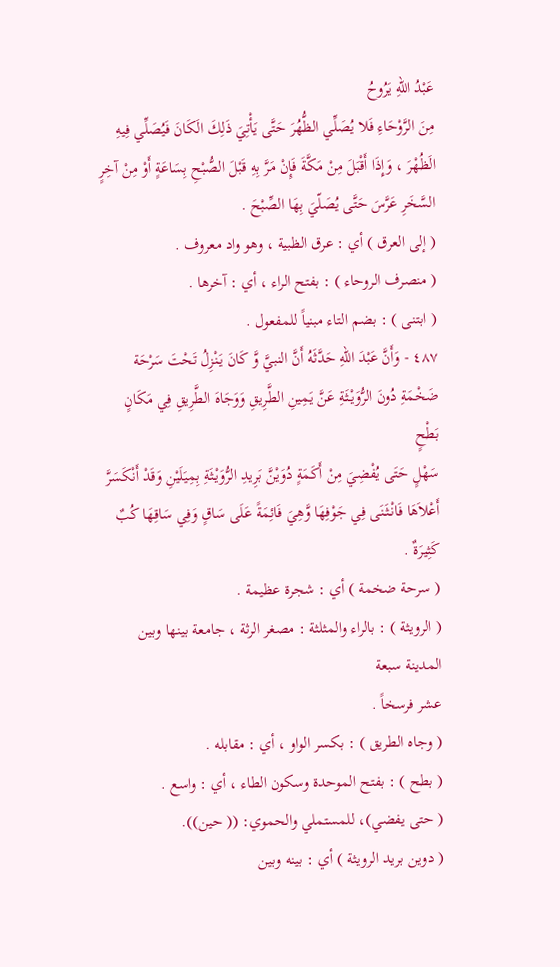عَبْدُ اللهِ يَرُوحُ
مِنَ الرَّوْحَاءِ فَلا يُصَلِّي الظُّهُرَ حَتَّى يَأْتِيَ ذَلِكَ الَكَانَ فَيُصَلِّي فِيهِ
الَظُهْرَ ، وَإِذَا أَقْبَلَ مِنْ مَكَّةَ فَإِنْ مَرَّ بِهِ قَبْلَ الصُّبْحِ بِسَاعَةٍ أَوْ مِنْ آخِرٍ
السَّخَرِ عَرَّسَ حَتَّى يُصَلّيَ بِهَا الصِّبْحَ .
( إلى العرق ) أي : عرق الظبية ، وهو واد معروف .
( منصرف الروحاء ) : بفتح الراء ، أي : آخرها .
( ابتنى ) : بضم التاء مبنياً للمفعول .
٤٨٧ - وَأَنَّ عَبْدَ اللهِ حَدَّثَهُ أَنَّ النبيَّ وَّ كَانَ يَنْزِلُ تَحْتَ سَرْحَة
ضَخْمَةِ دُونَ الرُّوَيْثَةِ عَنَّ يَمِينِ الطَّرِيقِ وَوَجَاهَ الطَّرِيقِ فِي مَكَانٍ بَطْحٍ
سَهْلٍ حَتَى يُفْضِيَ مِنْ أَكَمَةٍ دُوَيْنَّ بَرِيدِ الرُّوَيْثَةِ بِمِيَلَيْنِ وَقَدْ أَنْكَسَرَّ
أَعْلاَهَا فَانْثَنَى فِي جَوْفِهَا وَّهِيَ فَائِمَةً عَلَى سَاقٍ وَفِي سَاقِهَا كُبٌ
كَثِيرَةٌ .
( سرحة ضخمة ) أي : شجرة عظيمة .
( الرويثة ) : بالراء والمثلثة : مصغر الرثة ، جامعة بينها وبين المدينة سبعة
عشر فرسخاً .
( وجاه الطريق ) : بكسر الواو ، أي : مقابله .
( بطح ) : بفتح الموحدة وسكون الطاء ، أي : واسع .
( حتى يفضي)، للمستملي والحموي: (( حين)).
( دوين بريد الرويثة ) أي : بينه وبين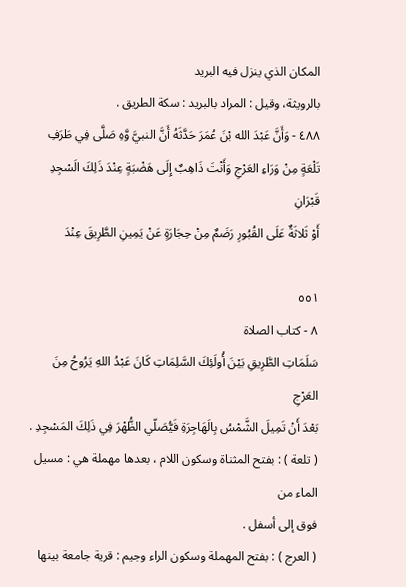المكان الذي ينزل فيه البريد
بالرويثة، وقيل : المراد بالبريد : سكة الطريق .
٤٨٨ - وَأَنَّ عَبْدَ الله بْنَ عُمَرَ حَدَّثَهُ أَنَّ النبيَّ وَّهِ صَلَّى فِي طَرَفِ
تَلْعَةٍ مِنْ وَرَاءِ العَرْجِ وَأَنْتَ ذَاهِبٌ إِلَى هَضْبَةٍ عِنْدَ ذَلِكَ الَسْجِدِ قَبْرَانِ
أَوْ ثَلاثَةٌ عَلَى القُبُورِ رَضَمٌ مِنْ حِجَارَةٍ عَنْ يَمِينِ الطَّرِيقَ عِنْدَ

٥٥١
٨ - كتاب الصلاة
سَلَمَاتِ الطَّرِيقِ بَيْنَ أُولَئِكَ السَّلِمَاتِ كَانَ عَبْدُ اللهِ يَرُوحُ مِنَ العَرْجِ
بَعْدَ أَنْ تَمِيلَ الشَّمْسُ بِالَهَاجِرَةِ فَيُّصَلّي الظُّهْرَ فِي ذَلِكَ المَسْجِدِ .
( تلعة ) : بفتح المثناة وسكون اللام ، بعدها مهملة هي : مسيل الماء من
فوق إلى أسفل .
( العرج ) : بفتح المهملة وسكون الراء وجيم : قرية جامعة بينها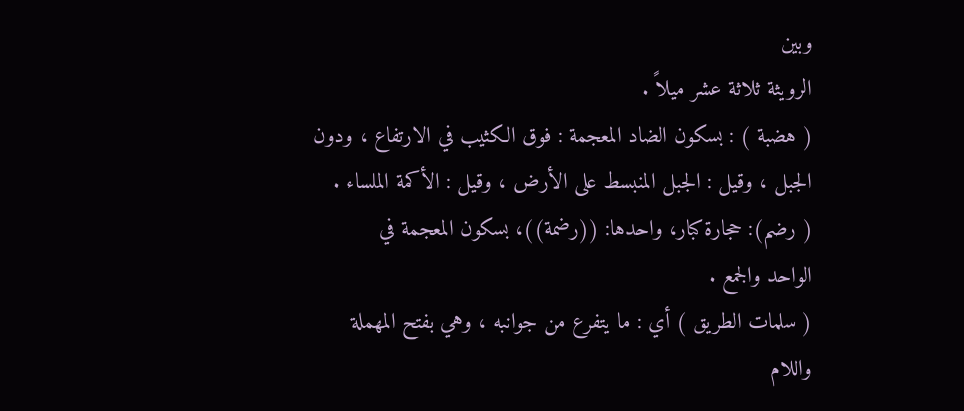وبين
الرويثة ثلاثة عشر ميلاً .
( هضبة ) : بسكون الضاد المعجمة : فوق الكثيب في الارتفاع ، ودون
الجبل ، وقيل : الجبل المنبسط على الأرض ، وقيل : الأكمة الملساء .
( رضم): حجارة كبار، واحدها: ((رضمة))، بسكون المعجمة في
الواحد والجمع .
( سلمات الطريق ) أي : ما يتفرع من جوانبه ، وهي بفتح المهملة
واللام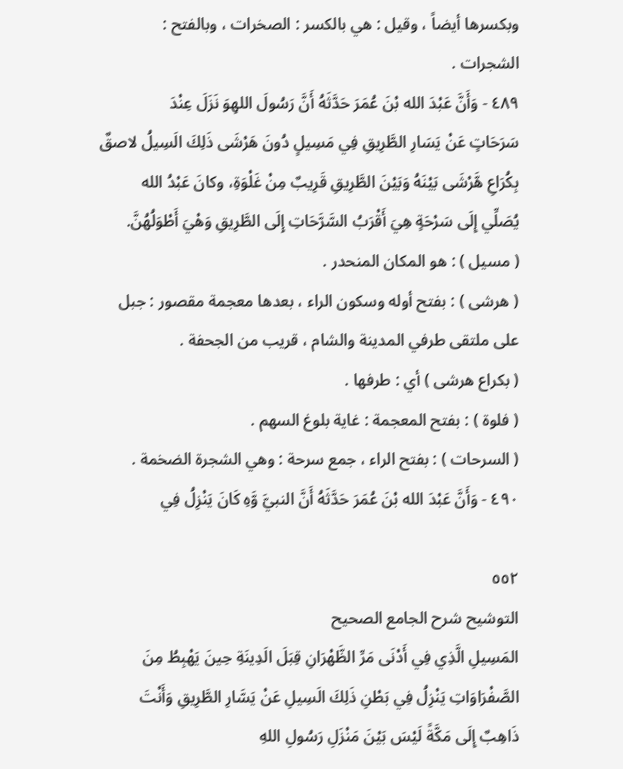وبكسرها أيضاً ، وقيل : هي بالكسر : الصخرات ، وبالفتح :
الشجرات .
٤٨٩ - وَأَنَّ عَبْدَ الله بْنَ عُمَرَ حَدَّثَهُ أَنَّ رَسُولَ اللهِوَ نَزَلَ عِنْدَ
سَرَحَاتٍ عَنْ يَسَارِ الطَّرِيقِ فِي مَسِيلٍ دُونَ هَرْشَى ذَلِكَ الَسِيلُ لاصقٌ
بِكُرَاعِ هَّرْشَى بَيْنَهُ وَبَيْنَ الطَّرِيقِ قَرِيبٌ مِنْ غَلْوَةِ، وكانَ عَبْدُ الله
يُصَلِّي إِلَى سَرْحَةٍ هِيَ أَقْرَبُ السَّرَّحَاتِ إِلَى الطَّرِيقِ وَهْيَ أَطْوَلُهُنَّ.
( مسيل ) : هو المكان المنحدر .
( هرشى ) : بفتح أوله وسكون الراء ، بعدها معجمة مقصور : جبل
على ملتقى طرفي المدينة والشام ، قريب من الجحفة .
( بكراع هرشى ) أي : طرفها .
( فلوة ) : بفتح المعجمة : غاية بلوغ السهم .
( السرحات ) : بفتح الراء ، جمع سرحة : وهي الشجرة الضخمة .
٤٩٠ - وَأَنَّ عَبْدَ الله بْنَ عُمَرَ حَدَّثَهُ أَنَّ النبيَّ وَّهِ كَانَ يَنْزِلُ فِي

٥٥٢
التوشيح شرح الجامع الصحيح
المَسِيلِ الَّذِي فِي أَدْنَى مَرِّ الظَّهْرَانِ قِبَلَ الَدِينَةِ حِينَ يَهْبِطُ مِنَ
الصَّفْرَاوَاتِ يَنْزِلُ فِي بَطْنِ ذَلِكَ الَسِيلِ عَنْ يَسَّارِ الطَّرِيقِ وَأَنْتَ
ذَاهِبٌ إِلَى مَكَّةً لَيْسَ بَيْنَ مَنْزَلِ رَسُولِ اللهِ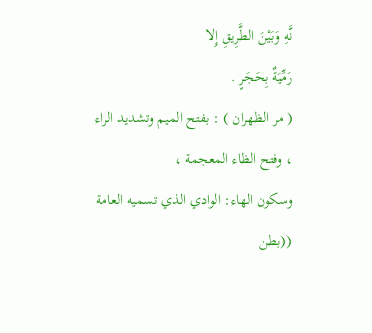نَّهِ وَبَيْنَ الطَّرِيقِ إِلا
رَمِّيَةٌ بِحَجَرٍ .
( مر الظهران ) : بفتح الميم وتشديد الراء ، وفتح الظاء المعجمة ،
وسكون الهاء: الوادي الذي تسميه العامة ((بطن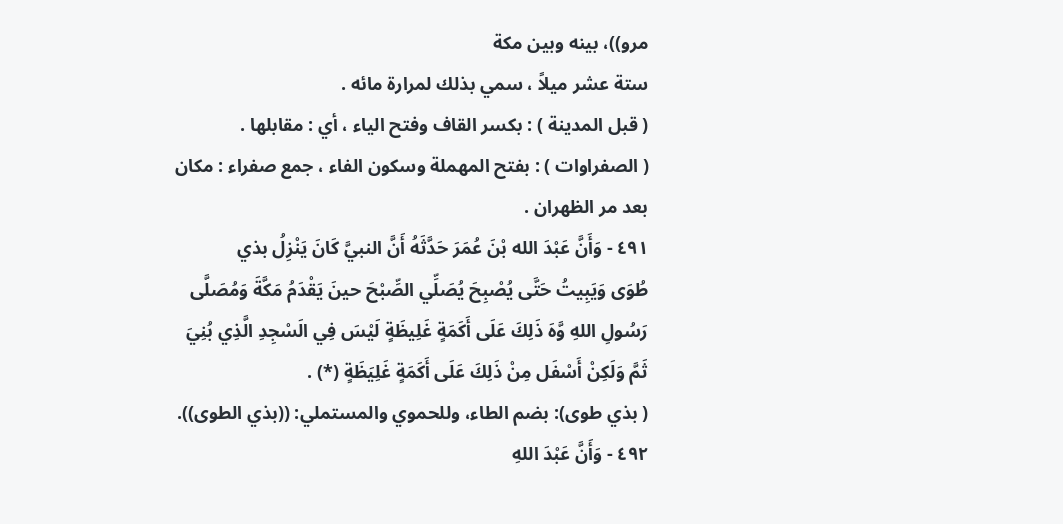مرو))، بينه وبين مكة
ستة عشر ميلاً ، سمي بذلك لمرارة مائه .
( قبل المدينة ) : بكسر القاف وفتح الياء ، أي : مقابلها .
( الصفراوات ) : بفتح المهملة وسكون الفاء ، جمع صفراء : مكان
بعد مر الظهران .
٤٩١ - وَأَنَّ عَبْدَ الله بْنَ عُمَرَ حَدَّثَهُ أَنَّ النبيَّ كَانَ يَنْزِلُ بذي
طُوَى وَيَبِيتُ حَتَّى يُصْبِحَ يُصَلِّي الصِّبْحَ حينَ يَقْدَمُ مَكَّةَ وَمُصَلَّى
رَسُولِ اللهِ وَّهَ ذَلِكَ عَلَى أَكَمَةٍ غَلِيظَةٍ لَيْسَ فِي الَسْجِدِ الَّذِي بُنِيَ
ثَمَّ وَلَكِنْ أَسْفَل مِنْ ذَلِكَ عَلَى أَكَمَةٍ غَلِيَظَةٍ (*) .
( بذي طوى): بضم الطاء، وللحموي والمستملي: ((بذي الطوى)).
٤٩٢ - وَأَنَّ عَبْدَ اللهِ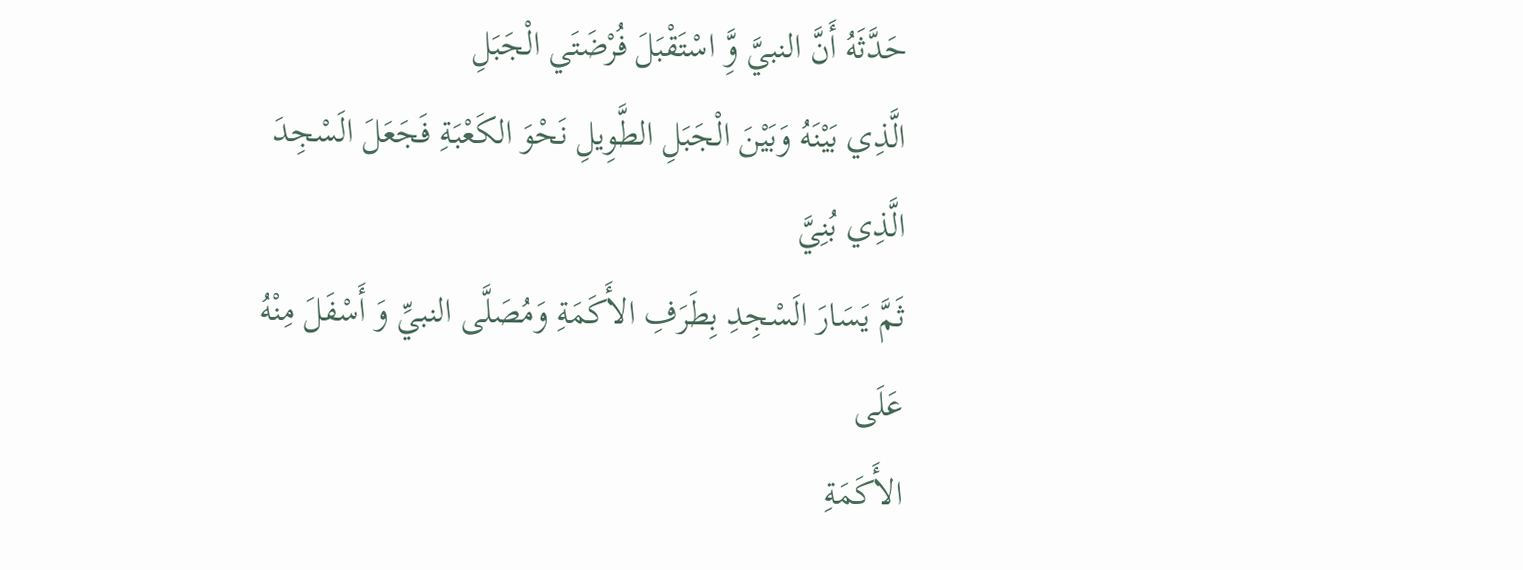حَدَّثَهُ أَنَّ النبيَّ وَِّ اسْتَقْبَلَ فُرْضَتَي الْجَبَلِ
الَّذِي بَيْنَهُ وَبَيْنَ الْجَبَلِ الطَّوِيلِ نَحْوَ الكَعْبَةِ فَجَعَلَ الَسْجِدَ الَّذِي بُنِيَّ
ثَمَّ يَسَارَ الَسْجِدِ بِطَرَفِ الأَكَمَةِ وَمُصَلَّى النبيِّ وَ أَسْفَلَ مِنْهُ عَلَى
الأَكَمَةِ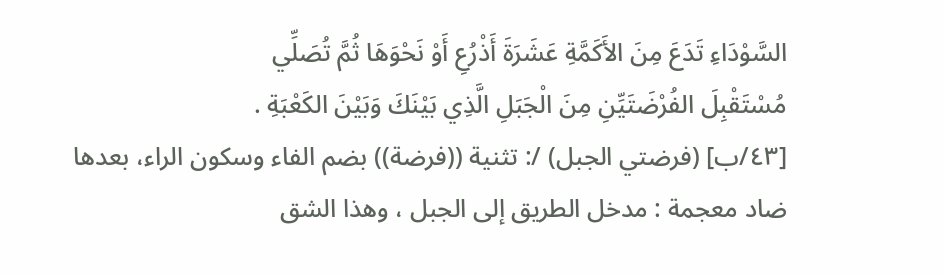السَّوْدَاءِ تَدَعَ مِنَ الأَكَمَّةِ عَشَرَةَ أَذْرُعِ أَوْ نَحْوَهَا ثُمَّ تُصَلِّي
مُسْتَقْبِلَ الفُرْضَتَيِّنِ مِنَ الْجَبَلِ الَّذِي بَيْنَكَ وَبَيْنَ الكَعْبَةِ .
[٤٣/ب] (فرضتي الجبل) /: تثنية ((فرضة)) بضم الفاء وسكون الراء، بعدها
ضاد معجمة : مدخل الطريق إلى الجبل ، وهذا الشق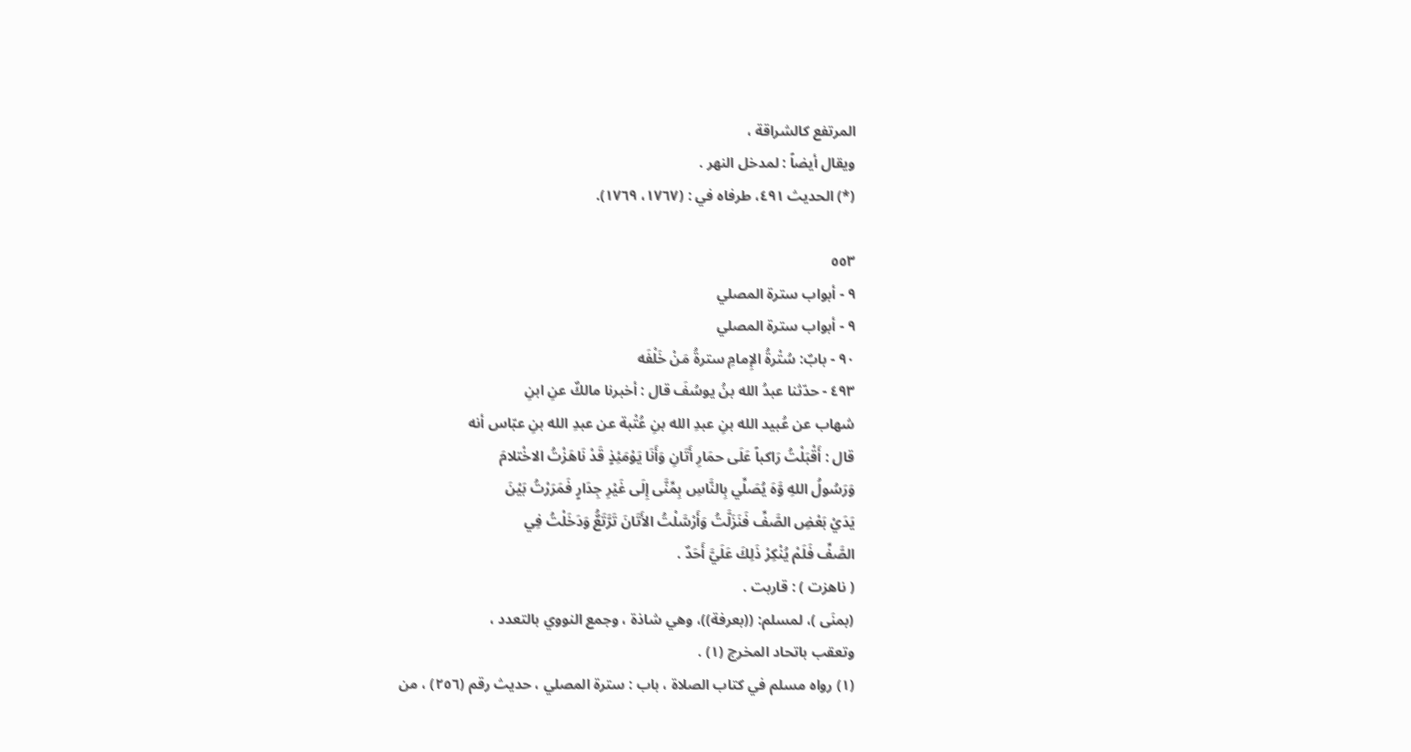المرتفع كالشراقة ،
ويقال أيضاً : لمدخل النهر .
(*) الحديث ٤٩١، طرفاه في : (١٧٦٧، ١٧٦٩).

٥٥٣
٩ - أبواب سترة المصلي
٩ - أبواب سترة المصلي
٩٠ - بابٌ: سُتْرةُ الإِمامِ سترةُ مَنْ خَلْفَه
٤٩٣ - حدّثنا عبدُ الله بنُ يوسُفَ قال : أخبرنا مالكٌ عنِ ابنِ
شهاب عن عُبيد الله بنِ عبدِ الله بنِ عُتْبة عن عبدِ الله بنِ عبّاس أنه
قال : أَقْبَلْتُ رَاكباً عَلَى حمَارِ أَتَانِ وَأَنَا يَوْمَئِذٍ قَدْ نَاهَزْتُ الاخْتلامَ
وَرَسُولُ اللهِ وَّهَ يُصَلِّي بِالنَّاسِ بِمِّنَّى إِلَى غَيْرِ جِدَارٍ فَمَرَرْتُ بَيْنَ
يَدَيْ بَعْضِ الصَّفِّ فَنَزَلَّتُ وَأَرْسَّلْتُ الأَتَانَ تَرَّتَعٌُ وَدَخَلْتُ فِي
الصَّفِّ فَلَمْ يُنْكِرْ ذَلِكَ عَلَيَّ أَحَدٌ .
( ناهزت ) : قاربت .
(بمنَى )، لمسلم: ((بعرفة))، وهي شاذة ، وجمع النووي بالتعدد ،
وتعقب باتحاد المخرج (١) .
(١) رواه مسلم في كتاب الصلاة ، باب : سترة المصلي ، حديث رقم (٢٥٦) ، من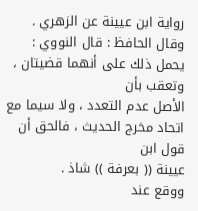رواية ابن عيينة عن الزهري .
وقال الحافظ : قال النووي : يحمل ذلك على أنهما قضيتان ، وتعقب بأن
الأصل عدم التعدد ، ولا سيما مع اتحاد مخرج الحديث ، فالحق أن قول ابن
عيينة (( بعرفة )) شاذ .
ووقع عند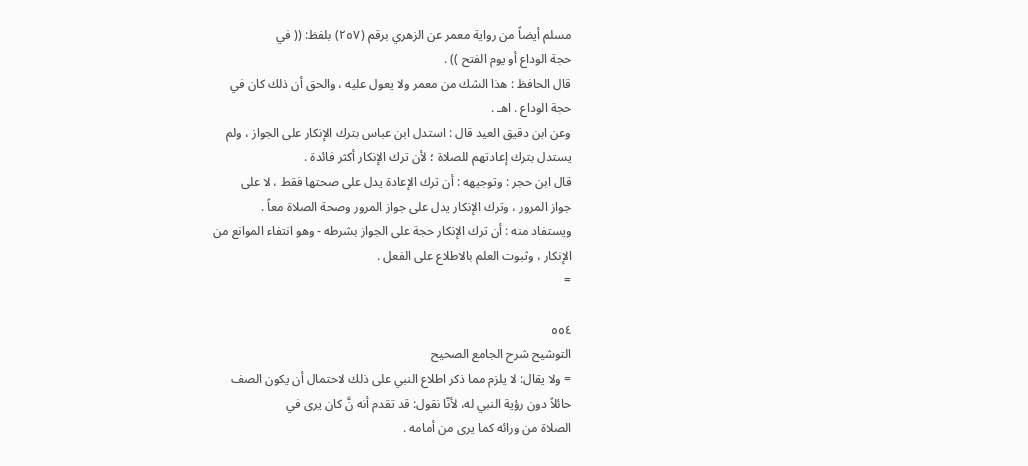مسلم أيضاً من رواية معمر عن الزهري برقم (٢٥٧) بلفظ: (( في
حجة الوداع أو يوم الفتح )) .
قال الحافظ : هذا الشك من معمر ولا يعول عليه ، والحق أن ذلك كان في
حجة الوداع . اهـ .
وعن ابن دقيق العيد قال : استدل ابن عباس بترك الإنكار على الجواز ، ولم
يستدل بترك إعادتهم للصلاة ؛ لأن ترك الإنكار أكثر فائدة .
قال ابن حجر : وتوجيهه : أن ترك الإعادة يدل على صحتها فقط ، لا على
جواز المرور ، وترك الإنكار يدل على جواز المرور وصحة الصلاة معاً .
ويستفاد منه : أن ترك الإنكار حجة على الجواز بشرطه - وهو انتفاء الموانع من
الإنكار ، وثبوت العلم بالاطلاع على الفعل .
=

٥٥٤
التوشيح شرح الجامع الصحيح
= ولا يقال: لا يلزم مما ذكر اطلاع النبي على ذلك لاحتمال أن يكون الصف
حائلاً دون رؤية النبي له، لأنّا نقول: قد تقدم أنه نَّ كان يرى في
الصلاة من ورائه كما يرى من أمامه .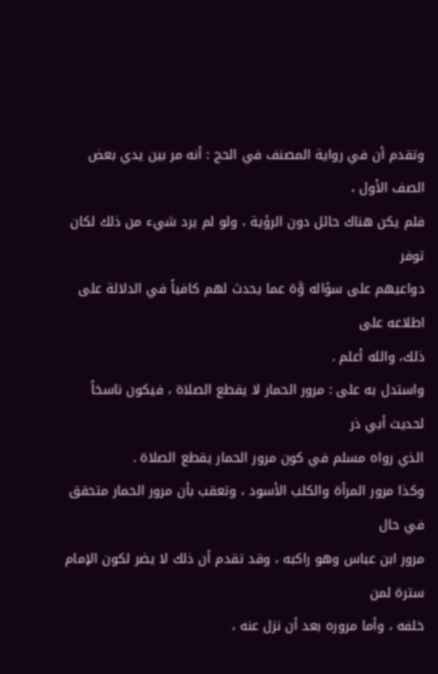وتقدم أن في رواية المصنف في الحج : أنه مر بين يدي بعض الصف الأول ،
فلم يكن هناك حائل دون الرؤية ، ولو لم يرد شيء من ذلك لكان توفر
دواعيهم على سؤاله وَّة عما يحدث لهم كافياً في الدلالة على اطلاعه على
ذلك، والله أعلم .
واستدل به على : مرور الحمار لا يقطع الصلاة ، فيكون ناسخاً لحديث أبي ذر
الذي رواه مسلم في كون مرور الحمار يقطع الصلاة .
وكذا مرور المرأة والكلب الأسود ، وتعقب بأن مرور الحمار متحقق في حال
مرور ابن عباس وهو راكبه ، وقد تقدم أن ذلك لا يضر لكون الإمام سترة لمن
خلفه ، وأما مروره بعد أن نزل عنه ،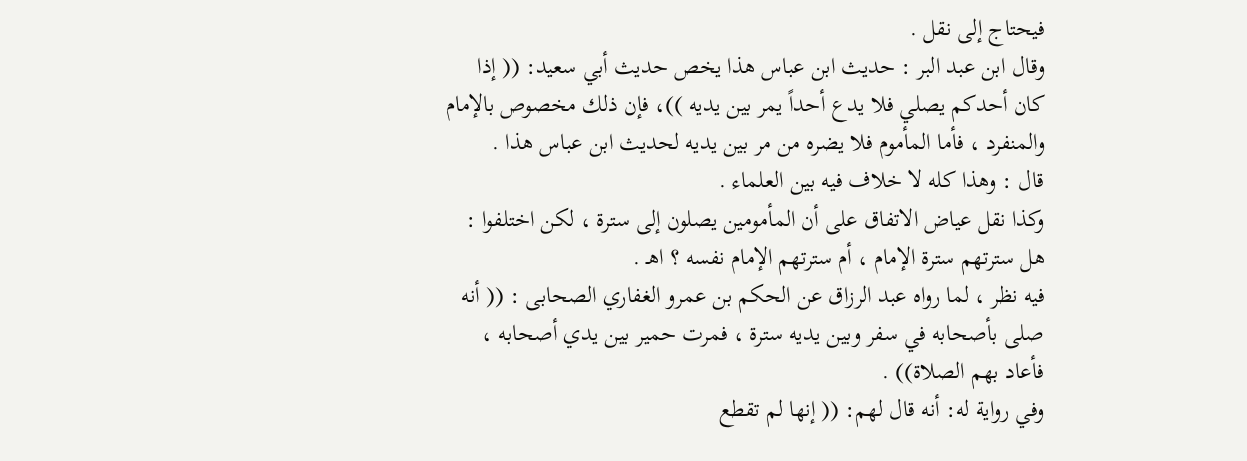فيحتاج إلى نقل .
وقال ابن عبد البر : حديث ابن عباس هذا يخص حديث أبي سعيد: (( إذا
كان أحدكم يصلي فلا يدع أحداً يمر بين يديه ))، فإن ذلك مخصوص بالإمام
والمنفرد ، فأما المأموم فلا يضره من مر بين يديه لحديث ابن عباس هذا .
قال : وهذا كله لا خلاف فيه بين العلماء .
وكذا نقل عياض الاتفاق على أن المأمومين يصلون إلى سترة ، لكن اختلفوا :
هل سترتهم سترة الإمام ، أم سترتهم الإمام نفسه ؟ اهـ .
فيه نظر ، لما رواه عبد الرزاق عن الحكم بن عمرو الغفاري الصحابى : (( أنه
صلى بأصحابه في سفر وبين يديه سترة ، فمرت حمير بين يدي أصحابه ،
فأعاد بهم الصلاة)) .
وفي رواية له: أنه قال لهم: (( إنها لم تقطع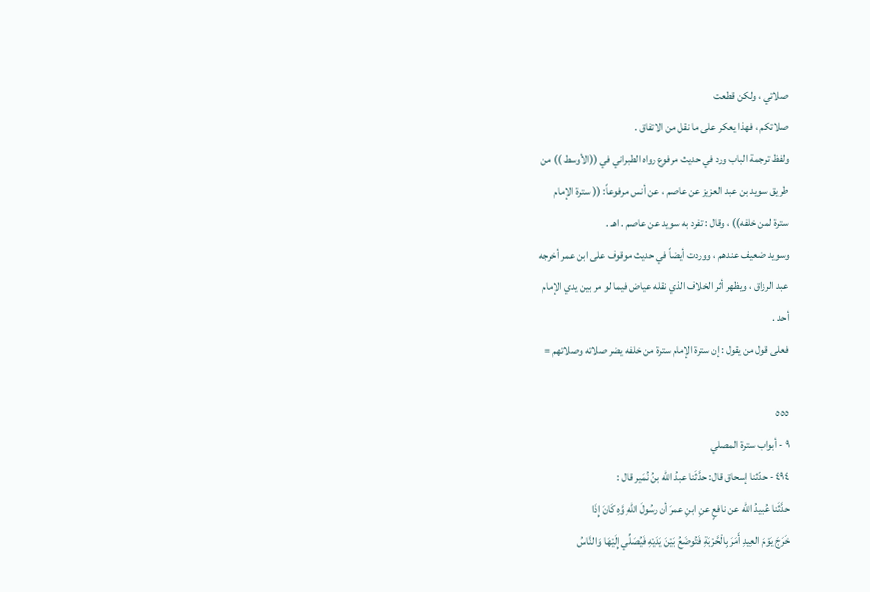صلاتي ، ولكن قطعت
صلاتكم ، فهذا يعكر على ما نقل من الاتفاق .
ولفظ ترجمة الباب ورد في حديث مرفوع رواه الطبراني في ((الأوسط )) من
طريق سويد بن عبد العزيز عن عاصم ، عن أنس مرفوعاً: (( سترة الإمام
سترة لمن خلفه)) ، وقال : تفرد به سويد عن عاصم . اهـ .
وسويد ضعيف عندهم ، ووردت أيضاً في حديث موقوف على ابن عمر أخرجه
عبد الرزاق ، ويظهر أثر الخلاف الذي نقله عياض فيما لو مر بين يدي الإمام
أحد .
فعلى قول من يقول : إن سترة الإمام سترة من خلفه يضر صلاته وصلاتهم =

٥٥٥
٩ - أبواب سترة المصلي
٤٩٤ - حدّثنا إسحاق قال: حدَّثَنا عبدُ الله بنُ نُمَير قال :
حدَّثَنا عُبيدُ الله عن نافعٍ عنِ ابنِ عمرَ أن رسُولَ اللهِ وَّهِ كَانَ إِذَا
خَرَجَ يَوْمَ العِيدِ أَمَرَ بِالْحَّرْبَةِ فَتُوضَعُ بَيْنَ يَدَيْهِ فَيُصَلِّي إِلَيْهَا وَالنَّاسُ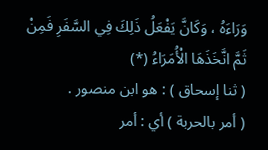وَرَاءَهُ ، وَكَانَّ يَفْعَلُ ذَلِكَ فِي السَّفَرِ فَمِنْ ثَمَّ انَّخَذَهَا الْأُمَرَاءُ (*)
( ثنا إسحاق ) : هو ابن منصور .
( أمر بالحربة ) أي : أمر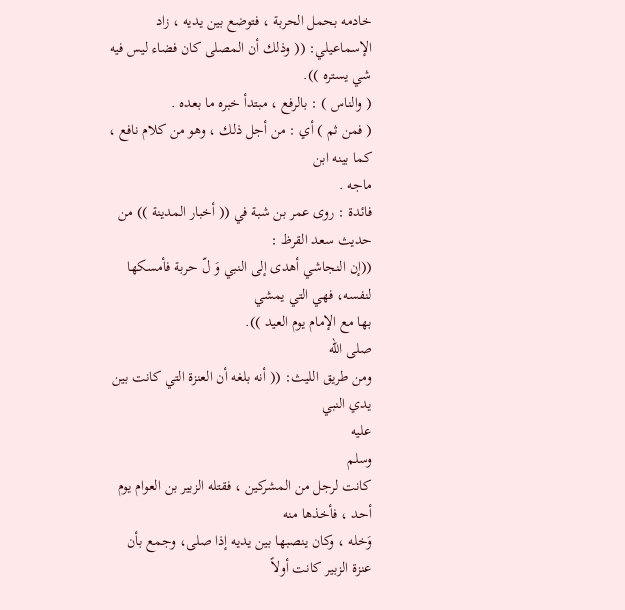خادمه بحمل الحربة ، فتوضع بين يديه ، زاد
الإسماعيلي: (( وذلك أن المصلى كان فضاء ليس فيه شي يستره )).
( والناس ) : بالرفع ، مبتدأ خبره ما بعده .
( فمن ثم ) أي : من أجل ذلك ، وهو من كلام نافع ، كما بينه ابن
ماجه .
فائدة : روى عمر بن شبة في (( أخبار المدينة )) من حديث سعد القرظ :
((إن النجاشي أهدى إلى النبي وَ لّ حربة فأمسكها لنفسه، فهي التي يمشي
بها مع الإمام يوم العيد )).
صلى الله
ومن طريق الليث: (( أنه بلغه أن العنزة التي كانت بين يدي النبي
عليه
وسلم
كانت لرجل من المشركين ، فقتله الزبير بن العوام يوم أحد ، فأخذها منه
وَخله ، وكان ينصبها بين يديه إذا صلى، وجمع بأن عنزة الزبير كانت أولاً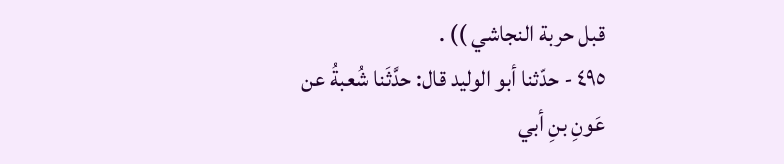قبل حربة النجاشي )) .
٤٩٥ - حدّثنا أبو الوليد قال: حدَّثَنا شُعبةُ عن عَونِ بنِ أبي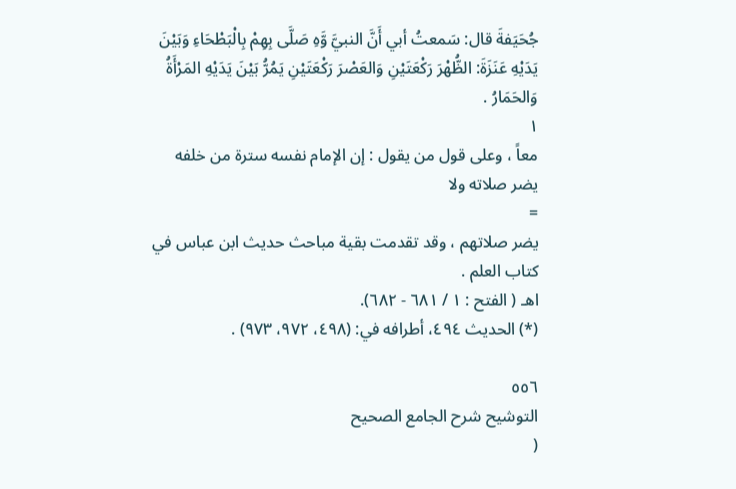جُحَيَفةَ قال: سَمعتُ أبي أَنَّ النبيَّ وَّهِ صَلَّى بِهِمْ بِالْبَطْحَاءِ وَبَيْنَ
يَدَيْهِ عَنَزَةَ: الظُّهْرَ رَكْعَتَيْنِ وَالعَصْرَ رَكْعَتَيْنِ يَمُرُّ بَيْنَ يَدَيْهِ المَرْأَةُ
وَالحَمَارُ .
١
معاً ، وعلى قول من يقول : إن الإمام نفسه سترة من خلفه يضر صلاته ولا
=
يضر صلاتهم ، وقد تقدمت بقية مباحث حديث ابن عباس في كتاب العلم .
اهـ ( الفتح : ١ / ٦٨١ - ٦٨٢).
(*) الحديث ٤٩٤، أطرافه في: (٤٩٨، ٩٧٢، ٩٧٣) .

٥٥٦
التوشيح شرح الجامع الصحيح
(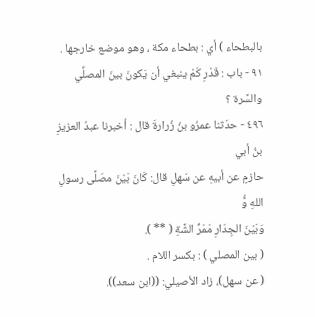بالبطحاء ) أي : بطحاء مكة ، وهو موضع خارجها .
٩١ - باب : قَدْرِ كَمْ ينبغي أن يَكونَ بينَ المصلِّي والسَّرة ؟
٤٩٦ - حدّثنا عمرُو بنُ زُرارةَ قال : أخبرنا عبدُ العزيزِ بنُ أبي
حازمٍ عن أبيهِ عن سَهلِ قال: كَانَ بَيْنَ مصَلَّى رسولِ اللهِ وَُّ
وَبَيْنَ الجِدَارِ مَمَرُّ الشَّةِ ( ** ).
( بين المصلي ) : بكسر اللام .
( عن سهل)، زاد الأصيلي: ((ابن سعد)).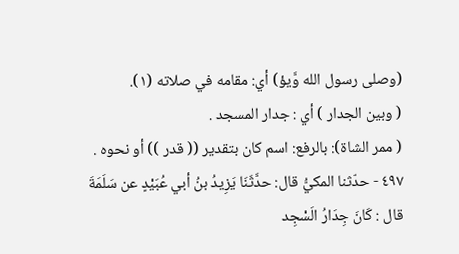(وصلى رسول الله وَّيؤ) أي: مقامه في صلاته (١).
( وبين الجدار ) أي : جدار المسجد .
( ممر الشاة): بالرفع: اسم كان بتقدير (( قدر )) أو نحوه .
٤٩٧ - حدّثنا المكيُّ قال: حدَّثَنَا يَزِيدُ بنُ أبي عُبَيْدٍ عن سَلَمَةَ
قال : كَانَ جِدَارُ الَسْجِد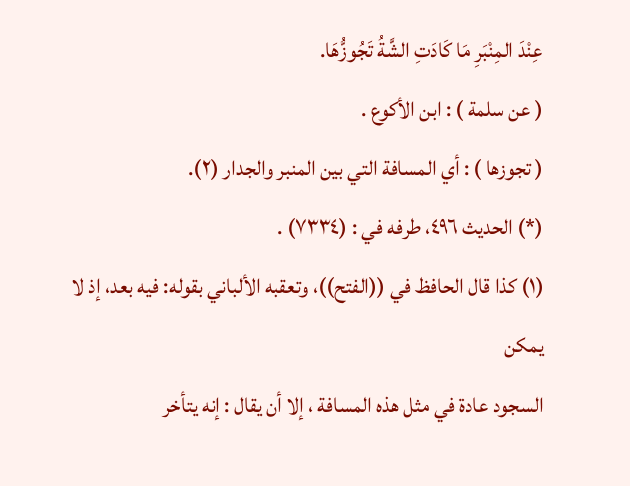عِنْدَ المِنْبَرِ مَا كَادَتِ الشَّةُ تَجُوزُّهَا.
( عن سلمة ) : ابن الأكوع .
( تجوزها ) : أي المسافة التي بين المنبر والجدار (٢).
(*) الحديث ٤٩٦، طرفه في : (٧٣٣٤) .
(١) كذا قال الحافظ في ((الفتح))، وتعقبه الألباني بقوله: فيه بعد، إذ لا يمكن
السجود عادة في مثل هذه المسافة ، إلا أن يقال : إنه يتأخر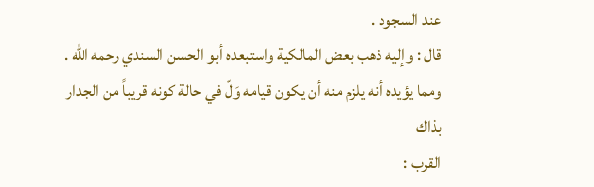عند السجود .
قال : وإليه ذهب بعض المالكية واستبعده أبو الحسن السندي رحمه الله .
ومما يؤيده أنه يلزم منه أن يكون قيامه وَلّ في حالة كونه قريباً من الجدار بذاك
القرب :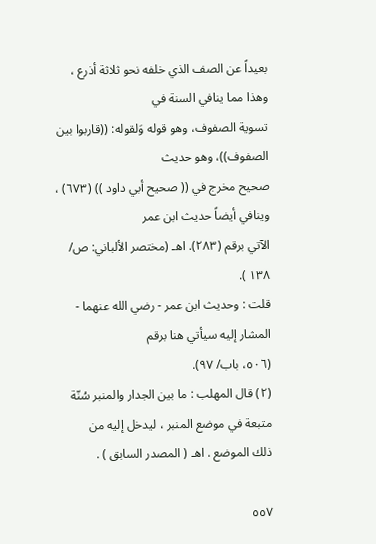بعيداً عن الصف الذي خلفه نحو ثلاثة أذرع ، وهذا مما ينافي السنة في
تسوية الصفوف، وهو قوله وَلقوله: ((قاربوا بين الصفوف))، وهو حديث
صحيح مخرج في (( صحيح أبي داود )) (٦٧٣) ، وينافي أيضاً حديث ابن عمر
الآتي برقم (٢٨٣). اهـ (مختصر الألباني: ص/ ١٣٨ ).
قلت : وحديث ابن عمر - رضي الله عنهما - المشار إليه سيأتي هنا برقم
(٥٠٦، باب/ ٩٧).
(٢) قال المهلب : ما بين الجدار والمنبر سُنّة متبعة في موضع المنبر ، ليدخل إليه من
ذلك الموضع . اهـ ( المصدر السابق ) .

٥٥٧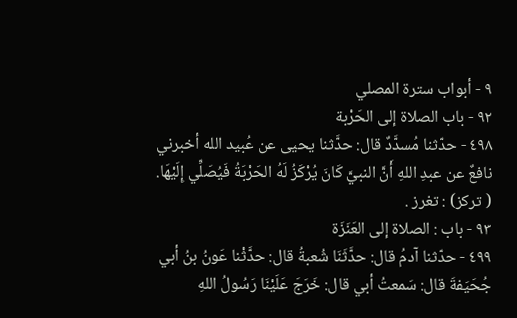٩ - أبواب سترة المصلي
٩٢ - باب الصلاة إلى الحَرْبة
٤٩٨ - حدّثنا مُسدَّدٌ قال: حدَّثنا يحيى عن عُبيد الله أخبرني
نافعٌ عن عبدِ اللهِ أَنَّ النبيَّ كَانَ يُرْكَزُ لَهُ الحَرْبَةُ فَيُصَلِّي إِلَيْهَا.
( تركز) : تغرز .
٩٣ - باب : الصلاة إلى العَنَزَة
٤٩٩ - حدّثنا آدمُ قال: حدَّثَنَا شُعبةُ قال: حدَّثْنا عَونُ بنُ أبي
جُحَيَفةَ قال: سَمعتُ أبي قال: خَرَجَ عَلَيْنَا رَسُولُ اللهِ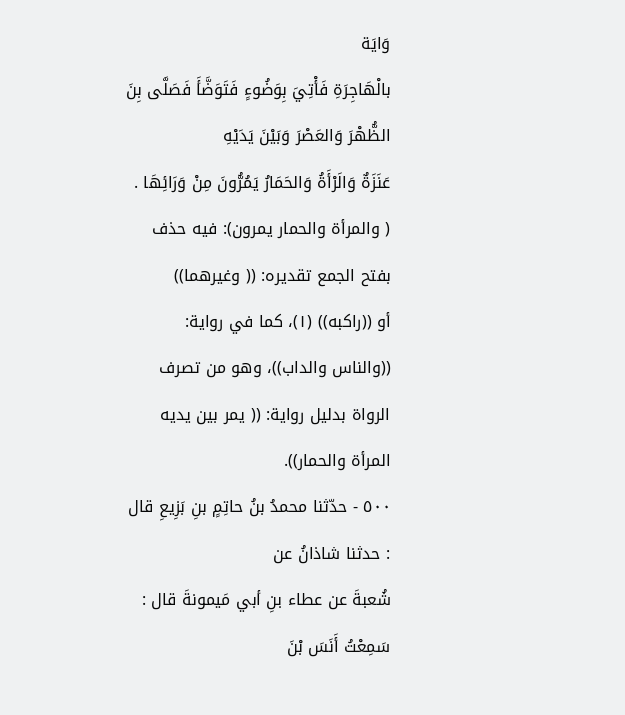وَايَة
بالْهَاجِرَةِ فَأْتِيَ بِوَضُوءٍ فَتَوَضَّأَ فَصَلَّى بِنَ الظُّهْرَ وَالعَصْرَ وَبَيْنَ يَدَيْهِ
عَنَزَةٌ وَالَرْأَةُ وَالحَمَارُ يَمُرُّونَ مِنْ وَرَائِهَا .
( والمرأة والحمار يمرون): فيه حذف بفتح الجمع تقديره: (( وغيرهما))
أو ((راكبه)) (١)، كما في رواية: ((والناس والداب))، وهو من تصرف
الرواة بدليل رواية: (( يمر بين يديه المرأة والحمار)).
٥٠٠ - حدّثنا محمدُ بنُ حاتِمٍ بنِ بَزِيعِ قال : حدثنا شاذانُ عن
شُعبةَ عن عطاء بنِ أبي مَيمونةَ قال : سَمِعْتُ أَنَسَ بْنَ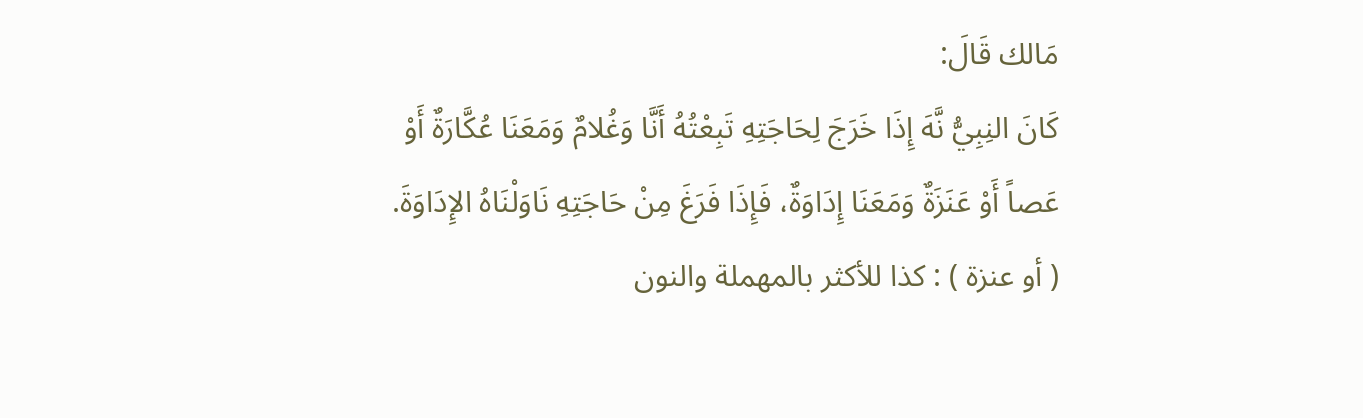مَالك قَالَ:
كَانَ النِبِيُّ نَّهَ إِذَا خَرَجَ لِحَاجَتِهِ تَبِعْتُهُ أَنَّا وَغُلامٌ وَمَعَنَا عُكَّارَةٌ أَوْ
عَصاً أَوْ عَنَزَةٌ وَمَعَنَا إِدَاوَةٌ، فَإِذَا فَرَغَ مِنْ حَاجَتِهِ نَاوَلْنَاهُ الإِدَاوَةَ.
( أو عنزة ) : كذا للأكثر بالمهملة والنون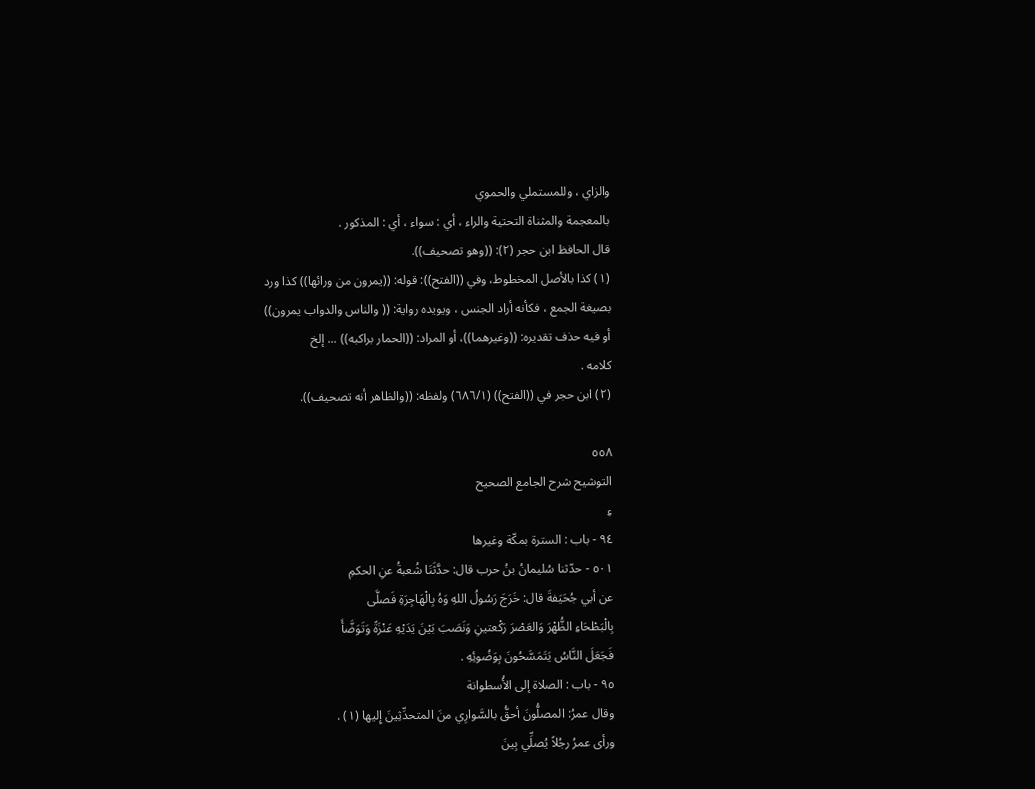والزاي ، وللمستملي والحموي
بالمعجمة والمثناة التحتية والراء ، أي : سواء ، أي : المذكور .
قال الحافظ ابن حجر (٢): ((وهو تصحيف)).
(١) كذا بالأصل المخطوط، وفي ((الفتح)): قوله: ((يمرون من ورائها)) كذا ورد
بصيغة الجمع ، فكأنه أراد الجنس ، ويويده رواية: (( والناس والدواب يمرون))
أو فيه حذف تقديره: ((وغيرهما))، أو المراد: ((الحمار براكبه)) ... إلخ
كلامه .
(٢) ابن حجر في ((الفتح)) (٦٨٦/١) ولفظه: ((والظاهر أنه تصحيف)).

٥٥٨
التوشيح شرح الجامع الصحيح
ءِ
٩٤ - باب : السترة بمكّة وغيرها
٥٠١ - حدّثنا سُليمانُ بنُ حرب قال: حدَّثَنَا شُعبةُ عنِ الحكمِ
عن أبي جُحَيَفةَ قال: خَرَجَ رَسُولُ اللهِ وَهُ بِالْهَاجِرَةِ فَصلَّى
بِالْبَطْحَاءِ الظُّهْرَ وَالعَصْرَ رَكْعتينِ وَنَصَبَ بَيْنَ يَدَيْهِ عَنْزَةً وَتَوَضَّأَ
فَجَعَلَ النَّاسُ يَتَمَسَّحُونَ بِوَضُوئِهِ .
٩٥ - باب : الصلاة إلى الأُسطوانة
وقال عمرُ: المصلُّونَ أحقُّ بالسَّوارِي منَ المتحدِّثِينَ إِليها (١) .
ورأى عمرُ رجُلاً يُصلِّي بِينَ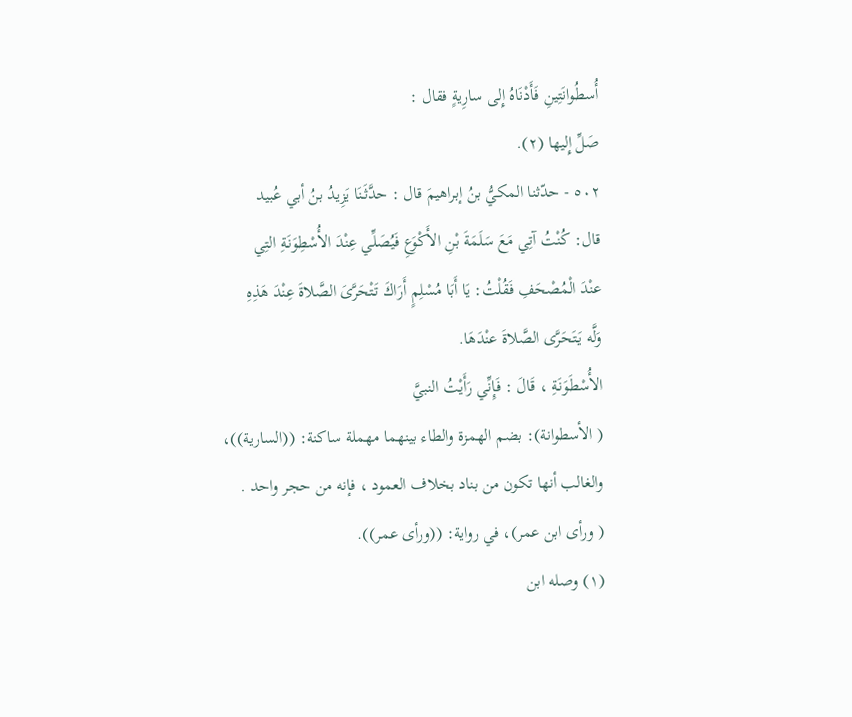أُسطُوانَتِينِ فَأَدْنَاهُ إِلى سارِيةٍ فقال :
صَلِّ إِليها (٢).
٥٠٢ - حدّثنا المكيُّ بنُ إبراهيمَ قال : حدَّثَنَا يَزِيدُ بنُ أبي عُبيد
قال: كُنْتُ آتِي مَعَ سَلَمَةَ بْنِ الأَكْوَعِ فَيُصَلِّي عِنْدَ الأُسْطِوَنَةِ التِي
عنْدَ الْمُصْحَفِ فَقُلْتُ: يَا أَبَا مُسْلِمٍ أَرَاكَ تَتْحَرَّىَ الصَّلاةَ عِنْدَ هَذِهِ
وَلَّه يَتَحَرَّى الصَّلاةَ عنْدَهَا.
الأُسْطَوَنَةِ ، قَالَ : فَإِنِّي رَأَيْتُ النبيَّ
( الأسطوانة): بضم الهمزة والطاء بينهما مهملة ساكنة: ((السارية))،
والغالب أنها تكون من بناد بخلاف العمود ، فإنه من حجر واحد .
( ورأى ابن عمر)، في رواية: ((ورأى عمر)).
(١) وصله ابن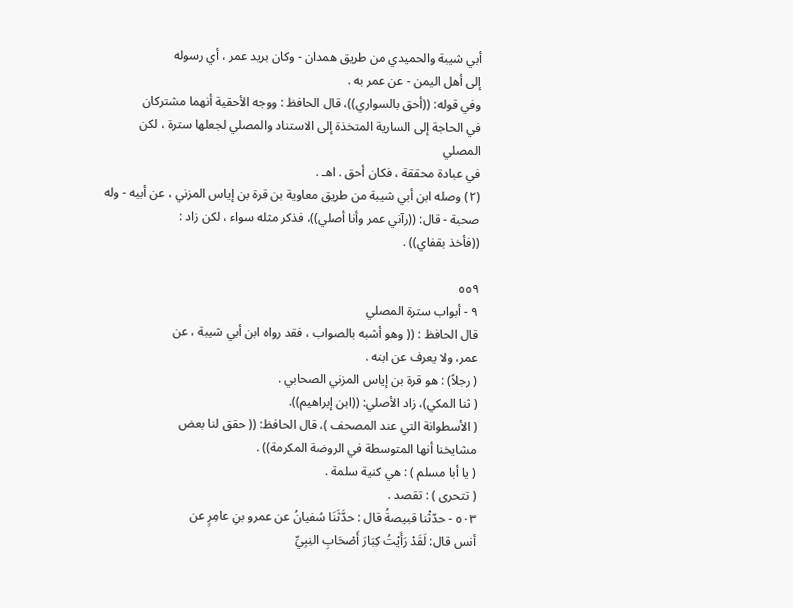أبي شيبة والحميدي من طريق همدان - وكان بريد عمر ، أي رسوله
إلى أهل اليمن - عن عمر به .
وفي قوله: ((أحق بالسواري))، قال الحافظ : ووجه الأحقية أنهما مشتركان
في الحاجة إلى السارية المتخذة إلى الاستناد والمصلي لجعلها سترة ، لكن المصلي
في عبادة محققة ، فكان أحق . اهـ .
(٢) وصله ابن أبي شيبة من طريق معاوية بن قرة بن إياس المزني ، عن أبيه - وله
صحبة - قال: ((رآني عمر وأنا أصلي))، فذكر مثله سواء ، لكن زاد :
((فأخذ بقفاي)) .

٥٥٩
٩ - أبواب سترة المصلي
قال الحافظ : (( وهو أشبه بالصواب ، فقد رواه ابن أبي شيبة ، عن
عمر، ولا يعرف عن ابنه .
( رجلاً) : هو قرة بن إياس المزني الصحابي .
( ثنا المكي)، زاد الأصلي: ((ابن إبراهيم)).
( الأسطوانة التي عند المصحف )، قال الحافظ: (( حقق لنا بعض
مشايخنا أنها المتوسطة في الروضة المكرمة)) .
( يا أبا مسلم ) : هي كنية سلمة .
( تتحرى ) : تقصد .
٥٠٣ - حدّثْنا قبيصةُ قال : حدَّثَنَا سُفيانُ عن عمرو بنِ عامِرٍ عن
أنس قال: لَقَدْ رَأَيْتُ كِبَارَ أَصْحَابِ النِبِيِّ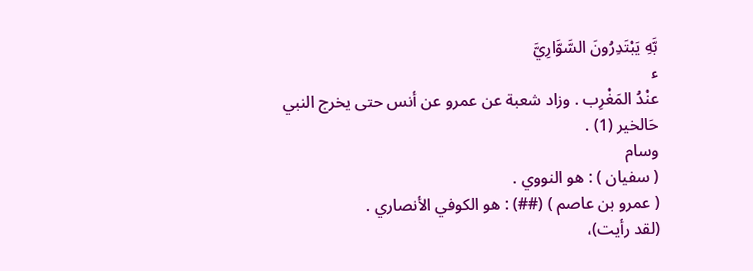بَّهِ يَبْتَدِرُونَ السَّوَّارِيَّ
ء
عنْدُ المَغْرِب . وزاد شعبة عن عمرو عن أنس حتى يخرج النبي
حَالخير (1) .
وسام
( سفيان ) : هو النووي .
( عمرو بن عاصم ) (##) : هو الكوفي الأنصاري .
(لقد رأيت)،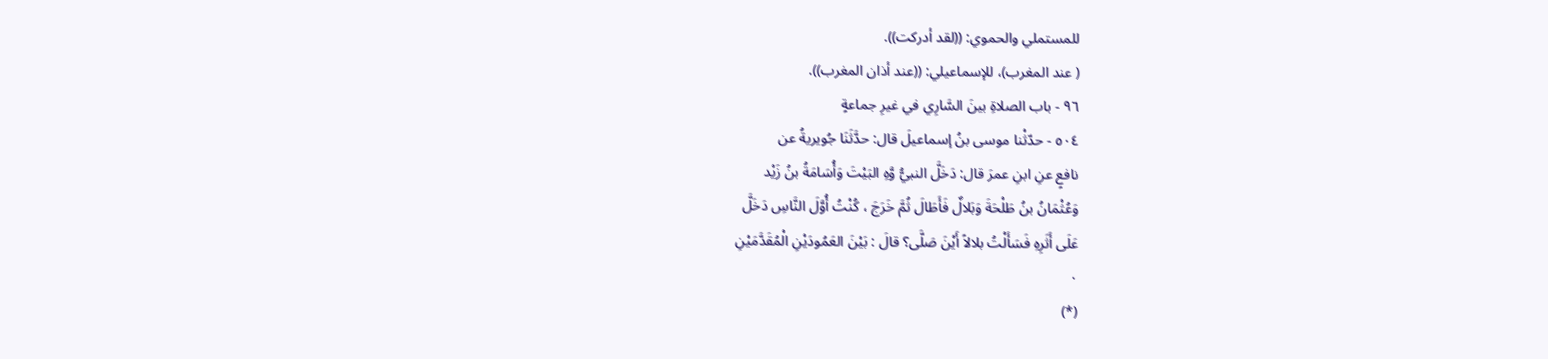للمستملي والحموي: ((لقد أدركت)).
( عند المغرب)، للإسماعيلي: ((عند أذان المغرب)).
٩٦ - باب الصلاةِ بينَ السَّارِي في غيرِ جماعةٍ
٥٠٤ - حدّثْنا موسى بنُ إسماعيلَ قال: حدَّثَنَا جُويريةُ عن
نافعٍ عنِ ابنِ عمرَ قال: دَخَلَّ النبيُّ وَّهِ البَيْتَ وَأُسَامَةُ بنُ زَيْد
وَعُثْمَانُ بنُ طَلْحَةَ وَبَلالٌ فَأَطَالَ ثُمَّ خَرَجَ ، كُنْتُ أُوَّلَ النَّاسِ دَخَلَّ
عَلَى أَثَرِهِ فَسَأَلْتُ بلالاً أَيْنَ صَلَّى؟ قالَ : بَيْنَ العَمُودَيْنِ الْمُقَدَّمَيْنِ
٠
(*)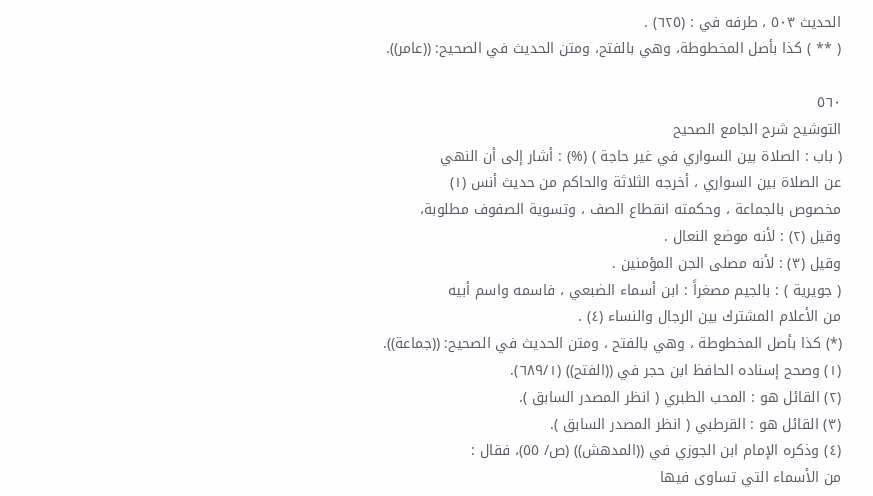الحديث ٥٠٣ ، طرفه في : (٦٢٥) .
( ** ) كذا بأصل المخطوطة، وهي بالفتح، ومتن الحديث في الصحيح: ((عامر)).

٥٦٠
التوشيح شرح الجامع الصحيح
( باب : الصلاة بين السواري في غير حاجة ) (%) : أشار إلى أن النهي
عن الصلاة بين السواري ، أخرجه الثلاثة والحاكم من حديث أنس (١)
مخصوص بالجماعة ، وحكمته انقطاع الصف ، وتسوية الصفوف مطلوبة،
وقيل (٢) : لأنه موضع النعال .
وقيل (٣) : لأنه مصلى الجن المؤمنين .
( جويرية ) : بالجيم مصغراً : ابن أسماء الضبعي ، فاسمه واسم أبيه
من الأعلام المشترك بين الرجال والنساء (٤) .
(*) كذا بأصل المخطوطة ، وهي بالفتح ، ومتن الحديث في الصحيح: ((جماعة)).
(١) وصحح إسناده الحافظ ابن حجر في ((الفتح)) (٦٨٩/١).
(٢) القائل هو : المحب الطبري ( انظر المصدر السابق ).
(٣) القائل هو : القرطبي ( انظر المصدر السابق ).
(٤) وذكره الإمام ابن الجوزي في ((المدهش)) (ص/ ٥٥)، فقال :
من الأسماء التي تساوى فيها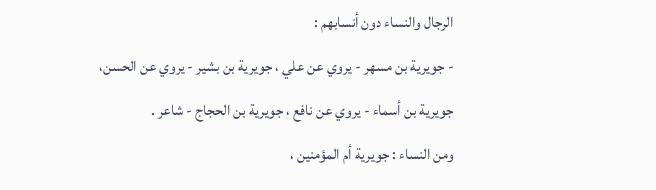الرجال والنساء دون أنسابهم :
- جويرية بن مسهر - يروي عن علي ، جويرية بن بشير - يروي عن الحسن،
جويرية بن أسماء - يروي عن نافع ، جويرية بن الحجاج - شاعر .
ومن النساء : جويرية أم المؤمنين ،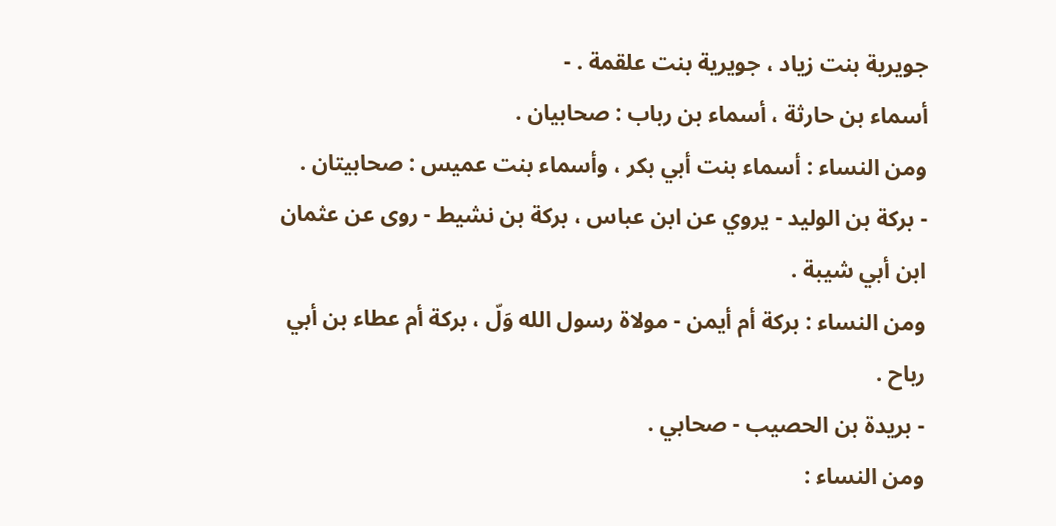جويرية بنت زياد ، جويرية بنت علقمة . -
أسماء بن حارثة ، أسماء بن رباب : صحابيان .
ومن النساء : أسماء بنت أبي بكر ، وأسماء بنت عميس : صحابيتان .
- بركة بن الوليد - يروي عن ابن عباس ، بركة بن نشيط - روى عن عثمان
ابن أبي شيبة .
ومن النساء : بركة أم أيمن - مولاة رسول الله وَلّ ، بركة أم عطاء بن أبي
رباح .
- بريدة بن الحصيب - صحابي .
ومن النساء :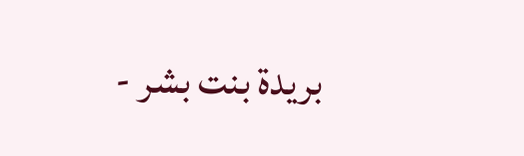بريدة بنت بشر -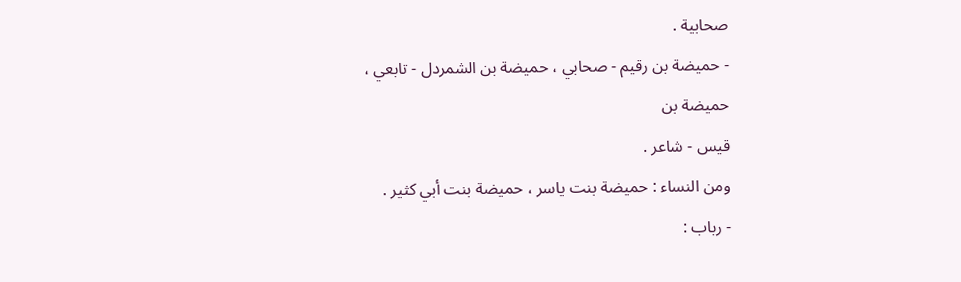صحابية .
- حميضة بن رقيم - صحابي ، حميضة بن الشمردل - تابعي ، حميضة بن
قيس - شاعر .
ومن النساء : حميضة بنت ياسر ، حميضة بنت أبي كثير .
- رباب :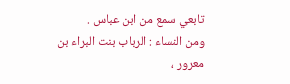تابعي سمع من ابن عباس .
ومن النساء : الرباب بنت البراء بن معرور ،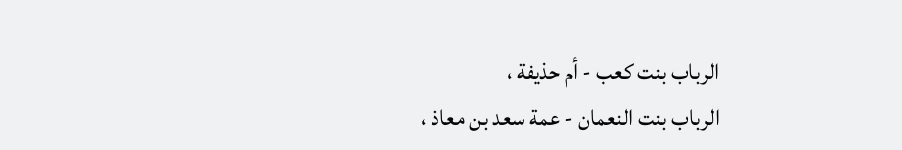الرباب بنت كعب - أم حذيفة ،
الرباب بنت النعمان - عمة سعد بن معاذ ،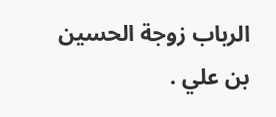الرباب زوجة الحسين بن علي .